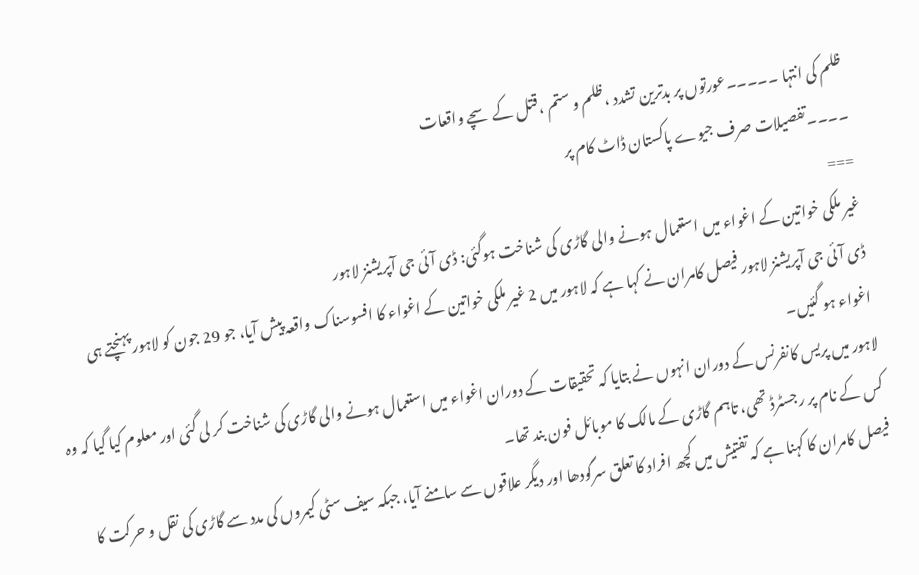ظلم کی انتہا ۔۔۔۔۔عورتوں پر بدترین تشدد ،ظلم و ستم ،قتل کے سچے واقعات
۔۔۔۔تفصیلات صرف جیوے پاکستان ڈاٹ کام پر
===
غیر ملکی خواتین کے اغواء میں استعمال ہونے والی گاڑی کی شناخت ہوگئی: ڈی آئی جی آپریشنز لاہور
ڈی آئی جی آپریشنز لاہور فیصل کامران نے کہا ہے کہ لاہور میں 2 غیر ملکی خواتین کے اغواء کا افسوسناک واقعہ پیش آیا، جو 29 جون کو لاہور پہنچتے ہی اغواء ہو گئیں۔
لاہور میں پریس کانفرنس کے دوران انہوں نے بتایا کہ تحقیقات کے دوران اغواء میں استعمال ہونے والی گاڑی کی شناخت کر لی گئی اور معلوم کیا گیا کہ وہ کس کے نام پر رجسٹرڈ تھی، تاہم گاڑی کے مالک کا موبائل فون بند تھا۔
فیصل کامران کا کہنا ہے کہ تفتیش میں کچھ افراد کا تعلق سرگودھا اور دیگر علاقوں سے سامنے آیا، جبکہ سیف سٹی کیمروں کی مدد سے گاڑی کی نقل و حرکت کا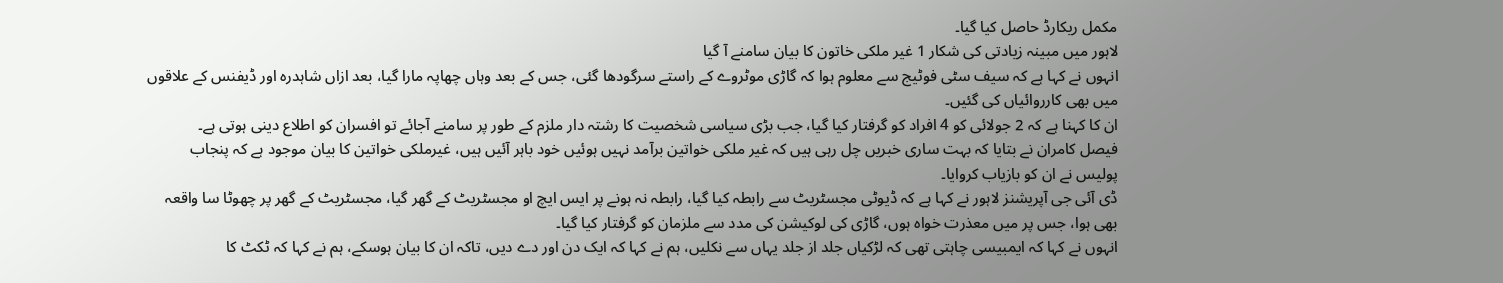مکمل ریکارڈ حاصل کیا گیا۔
لاہور میں مبینہ زیادتی کی شکار 1 غیر ملکی خاتون کا بیان سامنے آ گیا
انہوں نے کہا ہے کہ سیف سٹی فوٹیج سے معلوم ہوا کہ گاڑی موٹروے کے راستے سرگودھا گئی، جس کے بعد وہاں چھاپہ مارا گیا، بعد ازاں شاہدرہ اور ڈیفنس کے علاقوں میں بھی کارروائیاں کی گئیں۔
ان کا کہنا ہے کہ 2 جولائی کو 4 افراد کو گرفتار کیا گیا، جب بڑی سیاسی شخصیت کا رشتہ دار ملزم کے طور پر سامنے آجائے تو افسران کو اطلاع دینی ہوتی ہے۔
فیصل کامران نے بتایا کہ بہت ساری خبریں چل رہی ہیں کہ غیر ملکی خواتین برآمد نہیں ہوئیں خود باہر آئیں ہیں، غیرملکی خواتین کا بیان موجود ہے کہ پنجاب پولیس نے ان کو بازیاب کروایا۔
ڈی آئی جی آپریشنز لاہور نے کہا ہے کہ ڈیوٹی مجسٹریٹ سے رابطہ کیا گیا، رابطہ نہ ہونے پر ایس ایچ او مجسٹریٹ کے گھر گیا، مجسٹریٹ کے گھر پر چھوٹا سا واقعہ بھی ہوا، جس پر میں معذرت خواہ ہوں، گاڑی کی لوکیشن کی مدد سے ملزمان کو گرفتار کیا گیا۔
انہوں نے کہا کہ ایمبیسی چاہتی تھی کہ لڑکیاں جلد از جلد یہاں سے نکلیں، ہم نے کہا کہ ایک دن اور دے دیں، تاکہ ان کا بیان ہوسکے، ہم نے کہا کہ ٹکٹ کا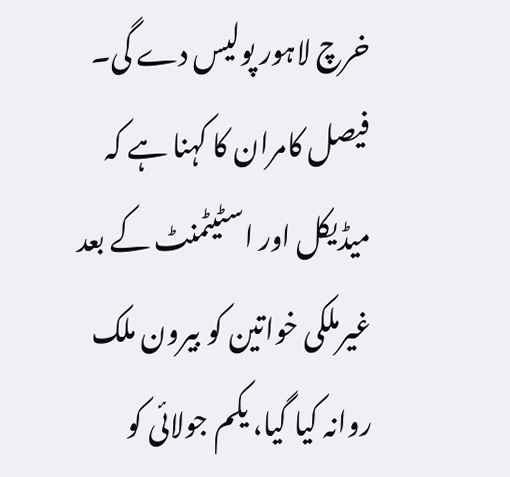خرچ لاہور پولیس دے گی۔
فیصل کامران کا کہنا ہے کہ میڈیکل اور اسٹیٹمنٹ کے بعد غیرملکی خواتین کو بیرون ملک روانہ کیا گیا، یکم جولائی کو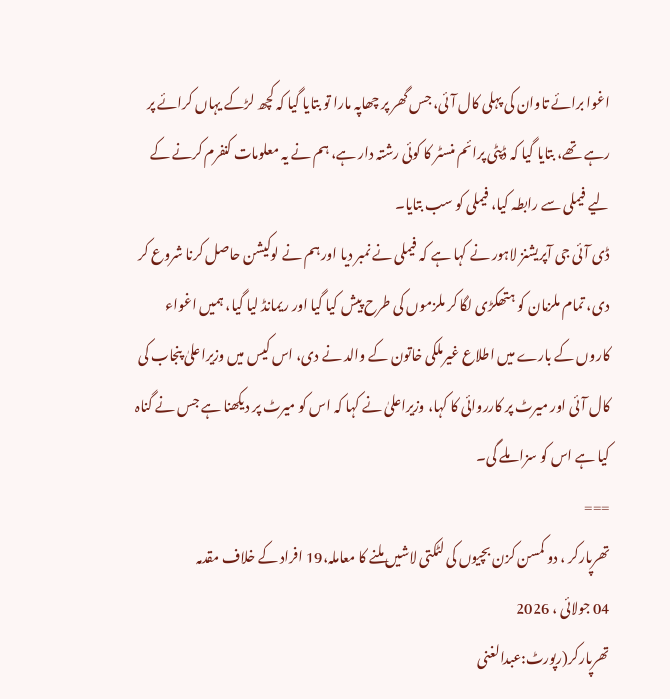اغوا برائے تاوان کی پہلی کال آئی، جس گھر پر چھاپہ مارا تو بتایا گیا کہ کچھ لڑکے یہاں کرائے پر رہے تھے، بتایا گیا کہ ڈپٹی پرائم منسٹر کا کوئی رشتہ دار ہے، ہم نے یہ معلومات کنفرم کرنے کے لیے فیملی سے رابطہ کیا، فیملی کو سب بتایا۔
ڈی آئی جی آپریشنز لاہور نے کہا ہے کہ فیملی نے نمبر دیا اور ہم نے لوکیشن حاصل کرنا شروع کر دی، تمام ملزمان کو ہتھکڑی لگا کر ملزموں کی طرح پیش کیا گیا اور ریمانڈ لیا گیا، ہمیں اغواء کاروں کے بارے میں اطلاع غیرملکی خاتون کے والد نے دی، اس کیس میں وزیراعلیٰ پنجاب کی کال آئی اور میرٹ پر کارروائی کا کہا، وزیراعلیٰ نے کہا کہ اس کو میرٹ پر دیکھنا ہے جس نے گناہ کیا ہے اس کو سزا ملے گی۔
===
تھرپارکر ، دو کمسن کزن بچیوں کی لٹکتی لاشیں ملنے کا معاملہ،19 افراد کے خلاف مقدمہ
04 جولائی ، 2026
تھرپارکر(رپورٹ:عبدالغنی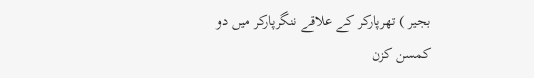بجیر ) تھرپارکر کے علاقے ننگرپارکر میں دو کمسن کزن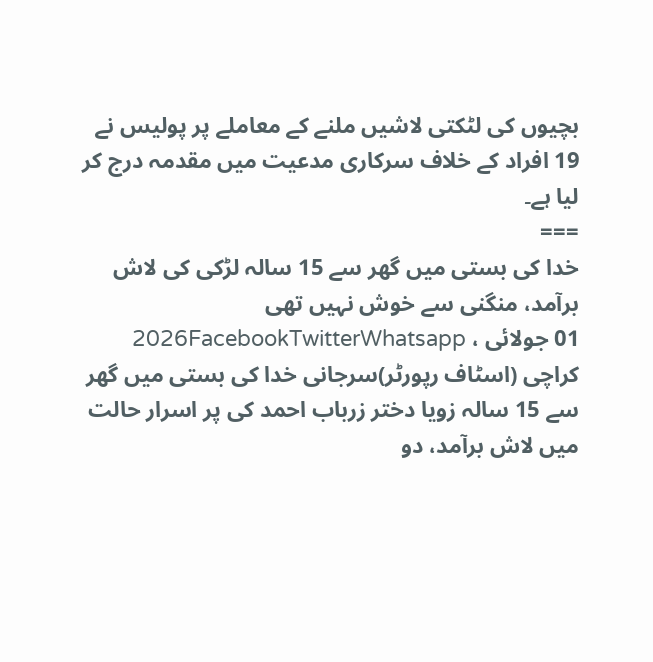بچیوں کی لٹکتی لاشیں ملنے کے معاملے پر پولیس نے 19 افراد کے خلاف سرکاری مدعیت میں مقدمہ درج کر لیا ہے۔
===
خدا کی بستی میں گھر سے 15 سالہ لڑکی کی لاش برآمد، منگنی سے خوش نہیں تھی
01 جولائی ، 2026FacebookTwitterWhatsapp
کراچی (اسٹاف رپورٹر)سرجانی خدا کی بستی میں گھر سے 15 سالہ زویا دختر زرباب احمد کی پر اسرار حالت میں لاش برآمد، دو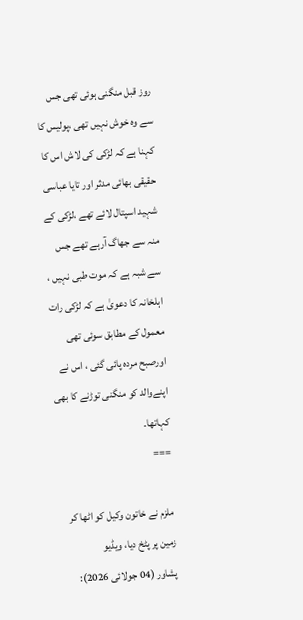روز قبل منگنی ہوئی تھی جس سے وہ خوش نہیں تھی ،پولیس کا کہنا ہے کہ لڑکی کی لاش اس کا حقیقی بھائی مدثر اور تایا عباسی شہید اسپتال لائے تھے ،لڑکی کے منہ سے جھاگ آرہے تھے جس سے شبہ ہے کہ موت طبی نہیں ، اہلخانہ کا دعویٰ ہے کہ لڑکی رات معمول کے مطابق سوئی تھی اورصبح مردہ پائی گئی ، اس نے اپنےوالد کو منگنی توڑنے کا بھی کہاتھا۔
===

ملزم نے خاتون وکیل کو اٹھا کر زمین پر پٹخ دیا، ویڈیو
پشاور (04 جولائی 2026):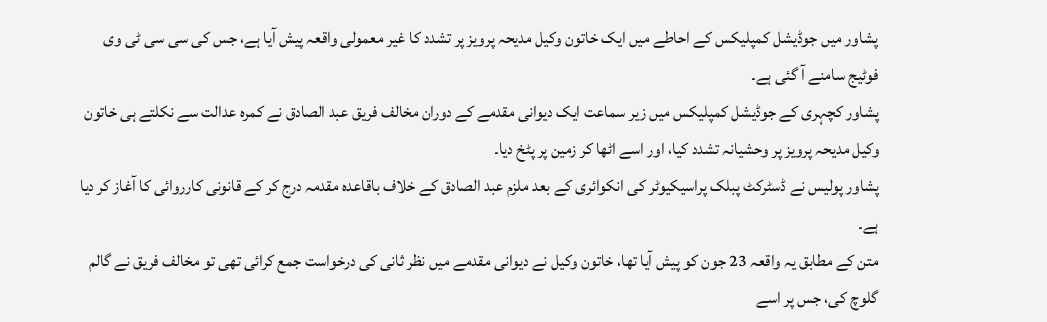پشاور میں جوڈیشل کمپلیکس کے احاطے میں ایک خاتون وکیل مدیحہ پرویز پر تشدد کا غیر معمولی واقعہ پیش آیا ہے، جس کی سی سی ٹی وی فوٹیج سامنے آ گئی ہے۔
پشاور کچہری کے جوڈیشل کمپلیکس میں زیر سماعت ایک دیوانی مقدمے کے دوران مخالف فریق عبد الصادق نے کمرہ عدالت سے نکلتے ہی خاتون وکیل مدیحہ پرویز پر وحشیانہ تشدد کیا، اور اسے اٹھا کر زمین پر پٹخ دیا۔
پشاور پولیس نے ڈسٹرکٹ پبلک پراسیکیوٹر کی انکوائری کے بعد ملزم عبد الصادق کے خلاف باقاعدہ مقدمہ درج کر کے قانونی کارروائی کا آغاز کر دیا ہے۔
متن کے مطابق یہ واقعہ 23 جون کو پیش آیا تھا، خاتون وکیل نے دیوانی مقدمے میں نظر ثانی کی درخواست جمع کرائی تھی تو مخالف فریق نے گالم گلوچ کی، جس پر اسے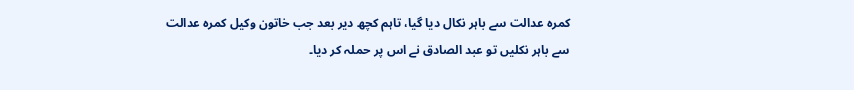کمرہ عدالت سے باہر نکال دیا گیا، تاہم کچھ دیر بعد جب خاتون وکیل کمرہ عدالت سے باہر نکلیں تو عبد الصادق نے اس پر حملہ کر دیا۔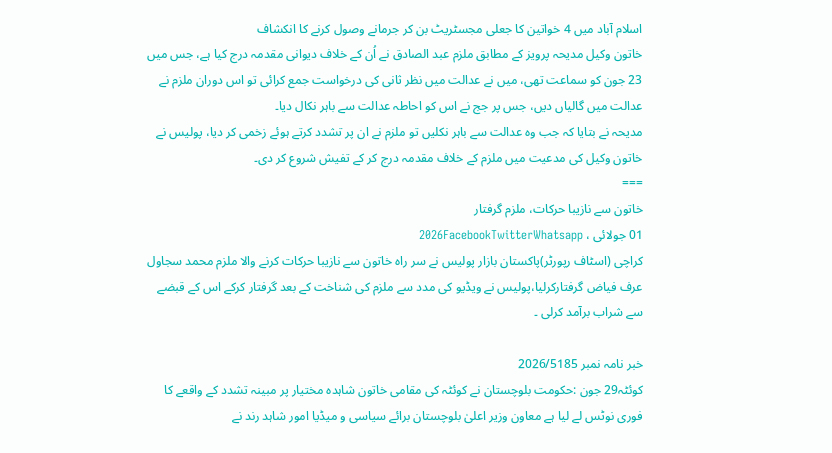اسلام آباد میں 4 خواتین کا جعلی مجسٹریٹ بن کر جرمانے وصول کرنے کا انکشاف
خاتون وکیل مدیحہ پرویز کے مطابق ملزم عبد الصادق نے اُن کے خلاف دیوانی مقدمہ درج کیا ہے، جس میں 23 جون کو سماعت تھی، میں نے عدالت میں نظر ثانی کی درخواست جمع کرائی تو اس دوران ملزم نے عدالت میں گالیاں دیں، جس پر جج نے اس کو احاطہ عدالت سے باہر نکال دیا۔
مدیحہ نے بتایا کہ جب وہ عدالت سے باہر نکلیں تو ملزم نے ان پر تشدد کرتے ہوئے زخمی کر دیا، پولیس نے خاتون وکیل کی مدعیت میں ملزم کے خلاف مقدمہ درج کر کے تفیش شروع کر دی۔
===
خاتون سے نازیبا حرکات، ملزم گرفتار
01 جولائی ، 2026FacebookTwitterWhatsapp
کراچی (اسٹاف رپورٹر)پاکستان بازار پولیس نے سر راہ خاتون سے نازیبا حرکات کرنے والا ملزم محمد سجاول عرف فیاض گرفتارکرلیا،پولیس نے ویڈیو کی مدد سے ملزم کی شناخت کے بعد گرفتار کرکے اس کے قبضے سے شراب برآمد کرلی ۔

خبر نامہ نمبر 2026/5185
کوئٹہ29 جون :حکومت بلوچستان نے کوئٹہ کی مقامی خاتون شاہدہ مختیار پر مبینہ تشدد کے واقعے کا فوری نوٹس لے لیا ہے معاون وزیر اعلیٰ بلوچستان برائے سیاسی و میڈیا امور شاہد رند نے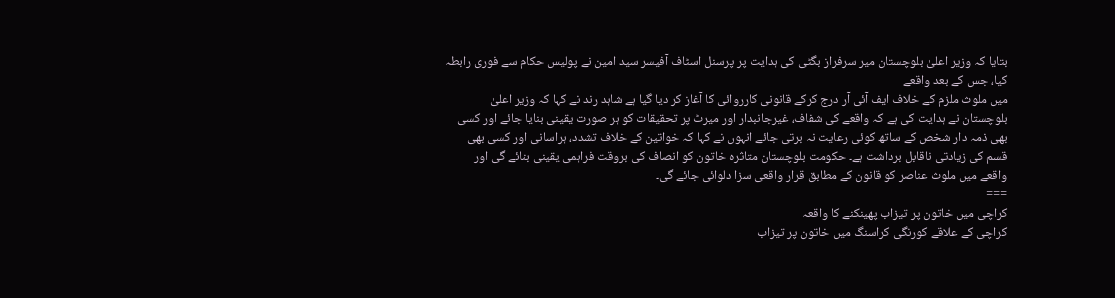بتایا کہ وزیر اعلیٰ بلوچستان میر سرفراز بگٹی کی ہدایت پر پرسنل اسٹاف آفیسر سید امین نے پولیس حکام سے فوری رابطہ کیا، جس کے بعد واقعے
میں ملوث ملزم کے خلاف ایف آئی آر درج کرکے قانونی کارروائی کا آغاز کر دیا گیا ہے شاہد رند نے کہا کہ وزیر اعلیٰ بلوچستان نے ہدایت کی ہے کہ واقعے کی شفاف، غیرجانبدار اور میرٹ پر تحقیقات کو ہر صورت یقینی بنایا جائے اور کسی بھی ذمہ دار شخص کے ساتھ کوئی رعایت نہ برتی جائے انہوں نے کہا کہ خواتین کے خلاف تشدد، ہراسانی اور کسی بھی قسم کی زیادتی ناقابل برداشت ہے۔ حکومت بلوچستان متاثرہ خاتون کو انصاف کی بروقت فراہمی یقینی بنائے گی اور واقعے میں ملوث عناصر کو قانون کے مطابق قرار واقعی سزا دلوائی جائے گی۔
===
کراچی میں خاتون پر تیزاب پھینکنے کا واقعہ
کراچی کے علاقے کورنگی کراسنگ میں خاتون پر تیزاب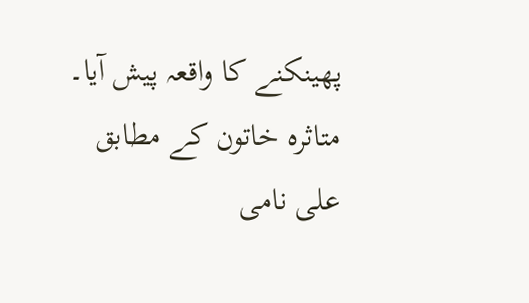پھینکنے کا واقعہ پیش آیا۔
متاثرہ خاتون کے مطابق علی نامی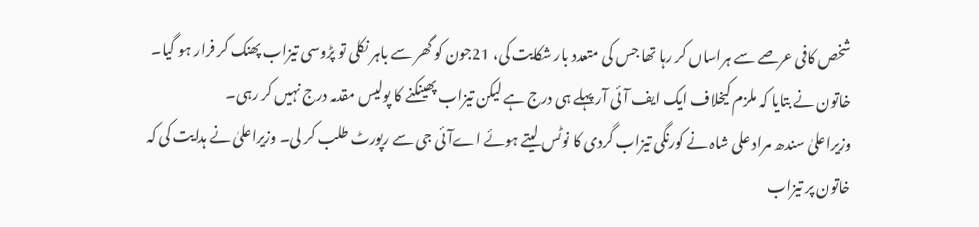شخص کافی عرصے سے ہراساں کر رہا تھا جس کی متعدد بار شکایت کی، 21جون کو گھر سے باہر نکلی تو پڑوسی تیزاب پھنک کر فرار ہو گیا۔
خاتون نے بتایا کہ ملزم کیخلاف ایک ایف آئی آر پہلے ہی درج ہے لیکن تیزاب پھینکنے کا پولیس مقدمہ درج نہیں کر رہی۔
وزیراعلیٰ سندھ مراد علی شاہ نے کورنگی تیزاب گردی کا نوٹس لیتے ہوئے اےآئی جی سے رپورٹ طلب کر لی۔ وزیراعلیٰ نے ہدایت کی کہ خاتون پر تیزاب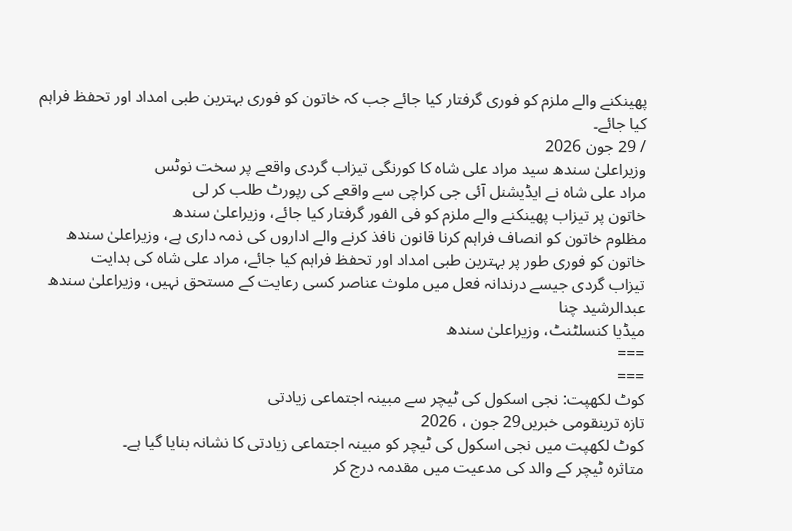پھینکنے والے ملزم کو فوری گرفتار کیا جائے جب کہ خاتون کو فوری بہترین طبی امداد اور تحفظ فراہم کیا جائے۔
/ 29 جون 2026
وزیراعلیٰ سندھ سید مراد علی شاہ کا کورنگی تیزاب گردی واقعے پر سخت نوٹس
مراد علی شاہ نے ایڈیشنل آئی جی کراچی سے واقعے کی رپورٹ طلب کر لی
خاتون پر تیزاب پھینکنے والے ملزم کو فی الفور گرفتار کیا جائے، وزیراعلیٰ سندھ
مظلوم خاتون کو انصاف فراہم کرنا قانون نافذ کرنے والے اداروں کی ذمہ داری ہے، وزیراعلیٰ سندھ
خاتون کو فوری طور پر بہترین طبی امداد اور تحفظ فراہم کیا جائے، مراد علی شاہ کی ہدایت
تیزاب گردی جیسے درندانہ فعل میں ملوث عناصر کسی رعایت کے مستحق نہیں، وزیراعلیٰ سندھ
عبدالرشید چنا
میڈیا کنسلٹنٹ، وزیراعلیٰ سندھ
===
===
کوٹ لکھپت: نجی اسکول کی ٹیچر سے مبینہ اجتماعی زیادتی
تازہ ترینقومی خبریں29 جون ، 2026
کوٹ لکھپت میں نجی اسکول کی ٹیچر کو مبینہ اجتماعی زیادتی کا نشانہ بنایا گیا ہے۔
متاثرہ ٹیچر کے والد کی مدعیت میں مقدمہ درج کر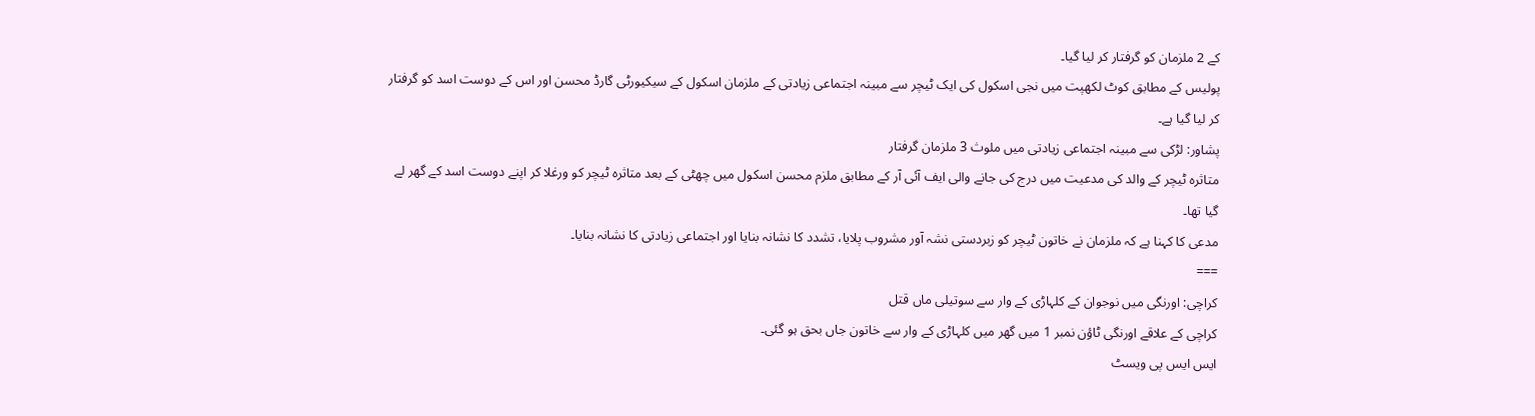کے 2 ملزمان کو گرفتار کر لیا گیا۔
پولیس کے مطابق کوٹ لکھپت میں نجی اسکول کی ایک ٹیچر سے مبینہ اجتماعی زیادتی کے ملزمان اسکول کے سیکیورٹی گارڈ محسن اور اس کے دوست اسد کو گرفتار کر لیا گیا ہے۔
پشاور: لڑکی سے مبینہ اجتماعی زیادتی میں ملوث 3 ملزمان گرفتار
متاثرہ ٹیچر کے والد کی مدعیت میں درج کی جانے والی ایف آئی آر کے مطابق ملزم محسن اسکول میں چھٹی کے بعد متاثرہ ٹیچر کو ورغلا کر اپنے دوست اسد کے گھر لے گیا تھا۔
مدعی کا کہنا ہے کہ ملزمان نے خاتون ٹیچر کو زبردستی نشہ آور مشروب پلایا، تشدد کا نشانہ بنایا اور اجتماعی زیادتی کا نشانہ بنایا۔
===
کراچی: اورنگی میں نوجوان کے کلہاڑی کے وار سے سوتیلی ماں قتل
کراچی کے علاقے اورنگی ٹاؤن نمبر 1 میں گھر میں کلہاڑی کے وار سے خاتون جاں بحق ہو گئی۔
ایس ایس پی ویسٹ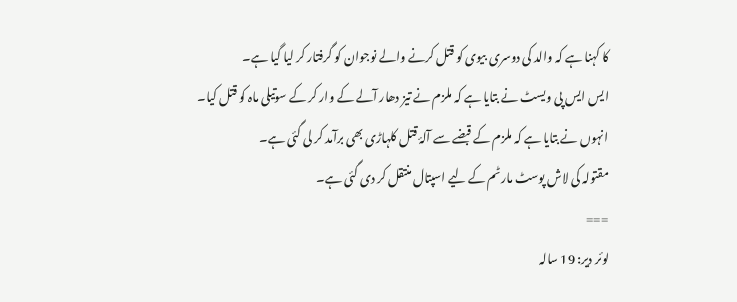کا کہنا ہے کہ والد کی دوسری بیوی کو قتل کرنے والے نوجوان کو گرفتار کر لیا گیا ہے۔
ایس ایس پی ویسٹ نے بتایا ہے کہ ملزم نے تیز دھار آلے کے وار کر کے سوتیلی ماہ کو قتل کیا۔
انہوں نے بتایا ہے کہ ملزم کے قبضے سے آلۂ قتل کلہاڑی بھی برآمد کر لی گئی ہے۔
مقتولہ کی لاش پوسٹ مارٹم کے لیے اسپتال منتقل کر دی گئی ہے۔
===
لوئر دیر: 19 سالہ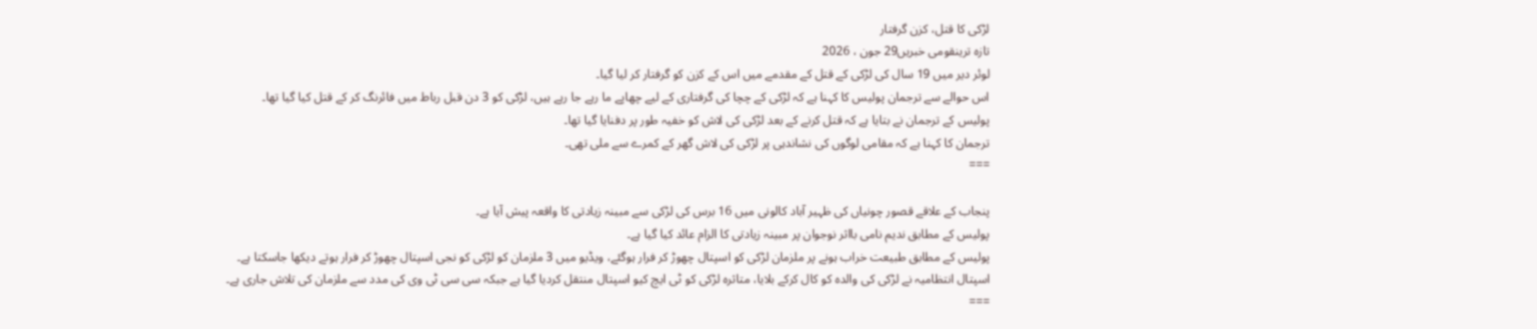لڑکی کا قتل، کزن گرفتار
تازہ ترینقومی خبریں29 جون ، 2026
لوئر دیر میں 19 سال کی لڑکی کے قتل کے مقدمے میں اس کے کزن کو گرفتار کر لیا گیا۔
اس حوالے سے ترجمان پولیس کا کہنا ہے کہ لڑکی کے چچا کی گرفتاری کے لیے چھاپے ما رہے جا رہے ہیں، لڑکی کو 3 دن قبل رباط میں فائرنگ کر کے قتل کیا گیا تھا۔
پولیس کے ترجمان نے بتایا ہے کہ قتل کرنے کے بعد لڑکی کی لاش کو خفیہ طور پر دفنایا گیا تھا۔
ترجمان کا کہنا ہے کہ مقامی لوگوں کی نشاندہی پر لڑکی کی لاش گھر کے کمرے سے ملی تھی۔
===

پنجاب کے علاقے قصور چونیاں کی ظہیر آباد کالونی میں 16 برس کی لڑکی سے مبینہ زیادتی کا واقعہ پیش آیا ہے۔
پولیس کے مطابق ندیم نامی بااثر نوجوان پر مبینہ زیادتی کا الزام عائد کیا گیا ہے۔
پولیس کے مطابق طبیعت خراب ہونے پر ملزمان لڑکی کو اسپتال چھوڑ کر فرار ہوگئے، ویڈیو میں 3 ملزمان کو لڑکی کو نجی اسپتال چھوڑ کر فرار ہوتے دیکھا جاسکتا ہے۔
اسپتال انتظامیہ نے لڑکی کی والدہ کو کال کرکے بلایا، متاثرہ لڑکی کو ٹی ایچ کیو اسپتال منتقل کردیا گیا ہے جبکہ سی سی ٹی وی کی مدد سے ملزمان کی تلاش جاری ہے۔
===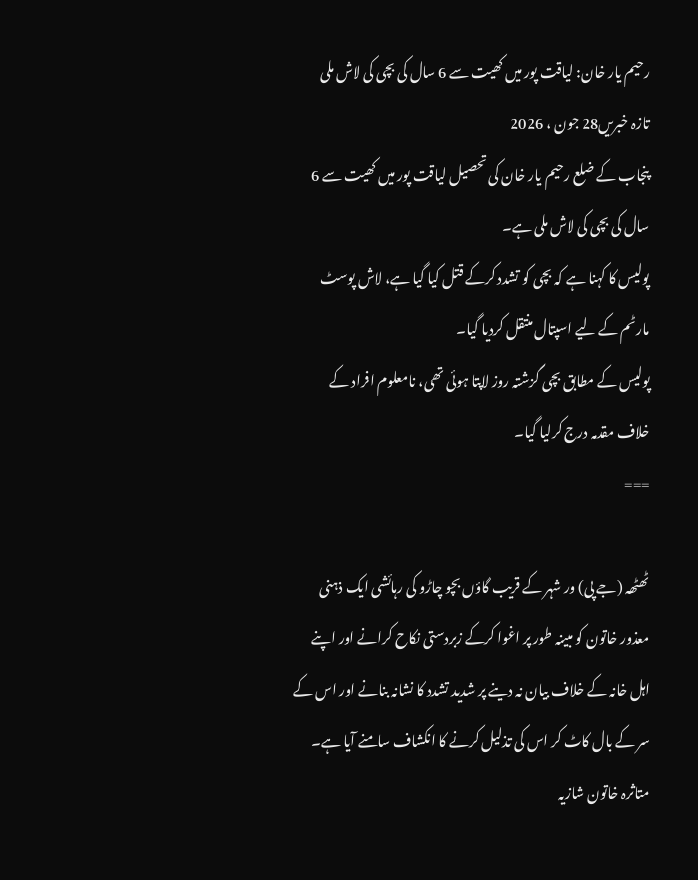رحیم یار خان: لیاقت پور میں کھیت سے 6 سال کی بچی کی لاش ملی
تازہ خبریں28 جون ، 2026
پنجاب کے ضلع رحیم یار خان کی تحصیل لیاقت پور میں کھیت سے 6 سال کی بچی کی لاش ملی ہے۔
پولیس کا کہنا ہے کہ بچی کو تشدد کرکے قتل کیا گیا ہے، لاش پوسٹ مارٹم کے لیے اسپتال منتقل کردیا گیا۔
پولیس کے مطابق بچی گزشتہ روز لاپتا ہوئی تھی، نامعلوم افراد کے خلاف مقدمہ درج کرلیا گیا۔
===

ٹھٹھہ (جے پی) ور شہر کے قریب گاؤں بچو چاڑو کی رہائشی ایک ذہنی معذور خاتون کو مبینہ طور پر اغوا کرکے زبردستی نکاح کرانے اور اپنے اہل خانہ کے خلاف بیان نہ دینے پر شدید تشدد کا نشانہ بنانے اور اس کے سر کے بال کاٹ کر اس کی تذلیل کرنے کا انکشاف سامنے آیا ہے۔ متاثرہ خاتون شازیہ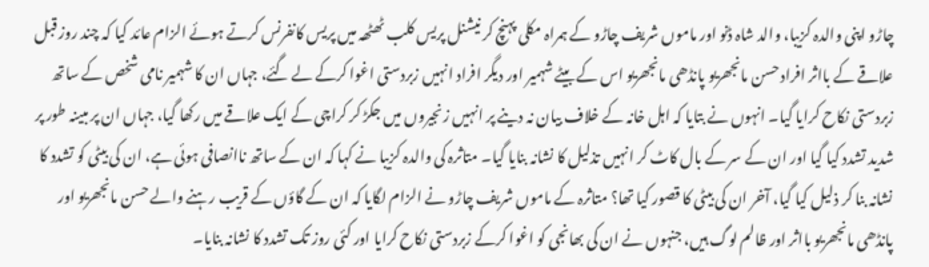چاڑو اپنی والدہ کزیبا، والد شاہ ڈنو اور ماموں شریف چاڑو کے ہمراہ مکلی پہنچ کر نیشنل پریس کلب ٹھٹھہ میں پریس کانفرنس کرتے ہوئے الزام عائد کیا کہ چند روز قبل علاقے کے بااثر افراد حسن مانجھریو پانڈھی مانجھریو اس کے بیٹے شہمیر اور دیگر افراد انہیں زبردستی اغوا کرکے لے گئے، جہاں ان کا شہمیر نامی شخص کے ساتھ زبردستی نکاح کرایا گیا۔ انہوں نے بتایا کہ اہل خانہ کے خلاف بیان نہ دینے پر انہیں زنجیروں میں جکڑ کر کراچی کے ایک علاقے میں رکھا گیا، جہاں ان پر مبینہ طور پر شدید تشدد کیا گیا اور ان کے سر کے بال کاٹ کر انہیں تذلیل کا نشانہ بنایا گیا۔ متاثرہ کی والدہ کزیبا نے کہا کہ ان کے ساتھ ناانصافی ہوئی ہے، ان کی بیٹی کو تشدد کا نشانہ بنا کر ذلیل کیا گیا، آخر ان کی بیٹی کا قصور کیا تھا؟ متاثرہ کے ماموں شریف چاڑو نے الزام لگایا کہ ان کے گاؤں کے قریب رہنے والے حسن مانجھریو اور پانڈھی مانجھریو بااثر اور ظالم لوگ ہیں، جنہوں نے ان کی بھانجی کو اغوا کرکے زبردستی نکاح کرایا اور کئی روز تک تشدد کا نشانہ بنایا۔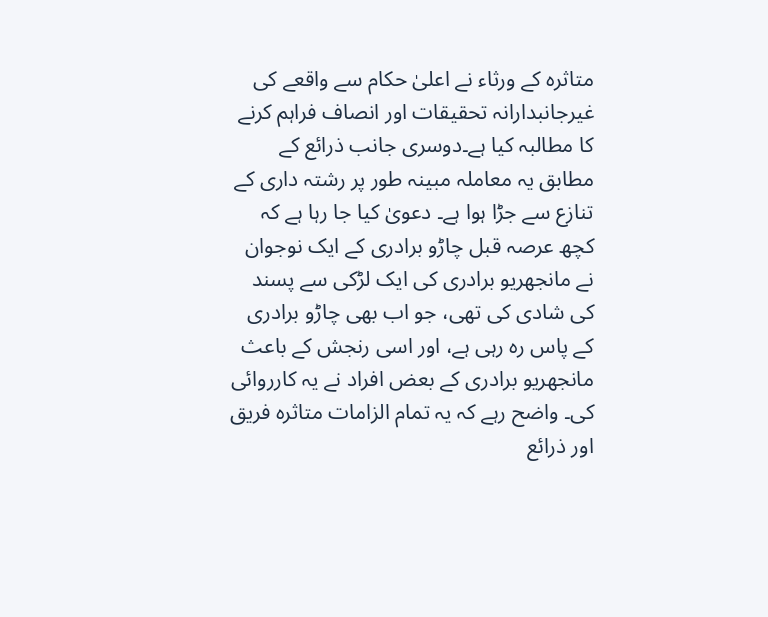متاثرہ کے ورثاء نے اعلیٰ حکام سے واقعے کی غیرجانبدارانہ تحقیقات اور انصاف فراہم کرنے کا مطالبہ کیا ہے۔دوسری جانب ذرائع کے مطابق یہ معاملہ مبینہ طور پر رشتہ داری کے تنازع سے جڑا ہوا ہے۔ دعویٰ کیا جا رہا ہے کہ کچھ عرصہ قبل چاڑو برادری کے ایک نوجوان نے مانجھریو برادری کی ایک لڑکی سے پسند کی شادی کی تھی، جو اب بھی چاڑو برادری کے پاس رہ رہی ہے، اور اسی رنجش کے باعث مانجھریو برادری کے بعض افراد نے یہ کارروائی کی۔ واضح رہے کہ یہ تمام الزامات متاثرہ فریق اور ذرائع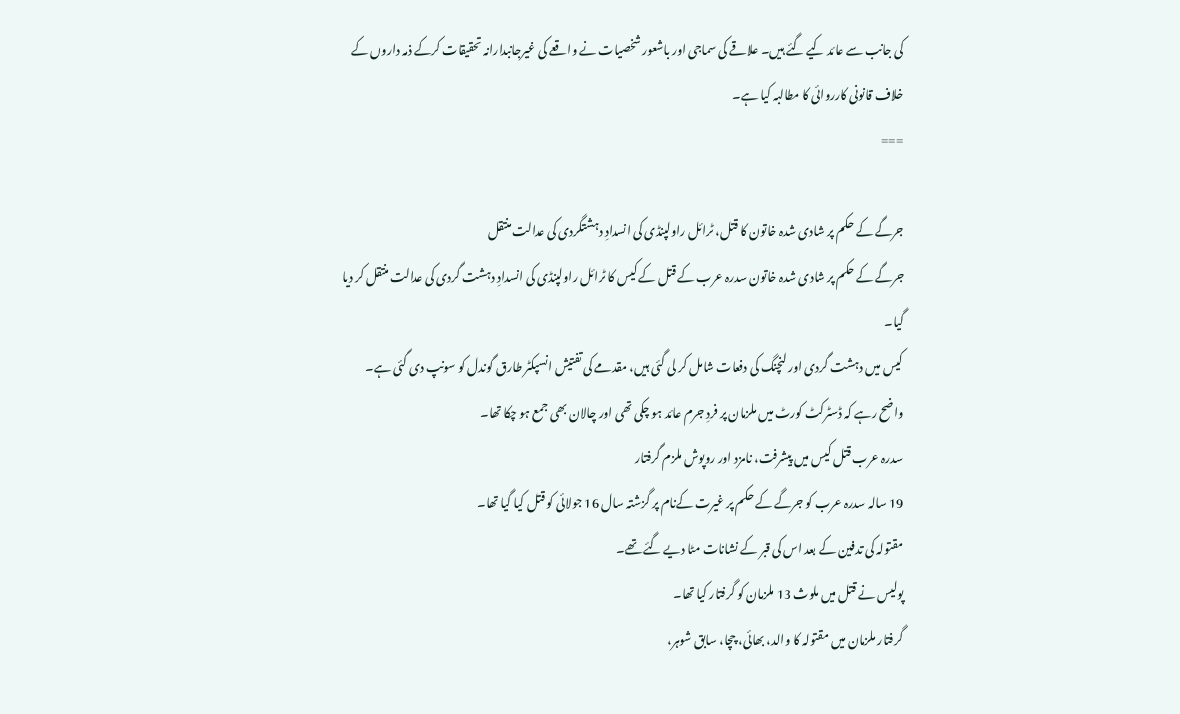کی جانب سے عائد کیے گئے ہیں۔ علاقے کی سماجی اور باشعور شخصیات نے واقعے کی غیرجانبدارانہ تحقیقات کرکے ذمہ داروں کے خلاف قانونی کارروائی کا مطالبہ کیا ہے۔
===

جرگے کے حکم پر شادی شدہ خاتون کا قتل، ٹرائل راولپنڈی کی انسدادِ دہشتگردی کی عدالت منتقل
جرگے کے حکم پر شادی شدہ خاتون سدرہ عرب کے قتل کے کیس کا ٹرائل راولپنڈی کی انسدادِ دہشت گردی کی عدالت منتقل کر دیا گیا۔
کیس میں دہشت گردی اور لنچنگ کی دفعات شامل کر لی گئی ہیں، مقدمے کی تفتیش انسپکٹر طارق گوندل کو سونپ دی گئی ہے۔
واضح رہے کہ ڈسٹرکٹ کورٹ میں ملزمان پر فردِ جرم عائد ہو چکی تھی اور چالان بھی جمع ہو چکا تھا۔
سدرہ عرب قتل کیس میں پیشرفت، نامزد اور روپوش ملزم گرفتار
19 سالہ سدرہ عرب کو جرگے کے حکم پر غیرت کےنام پر گزشتہ سال 16 جولائی کو قتل کیا گیا تھا۔
مقتولہ کی تدفین کے بعد اس کی قبر کے نشانات مٹا دیے گئے تھے۔
پولیس نے قتل میں ملوث 13 ملزمان کو گرفتار کیا تھا۔
گرفتار ملزمان میں مقتولہ کا والد، بھائی، چچا، سابق شوہر،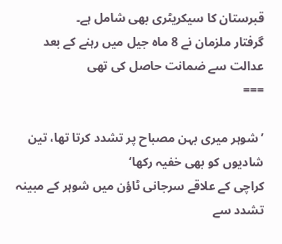قبرستان کا سیکریٹری بھی شامل ہے۔
گرفتار ملزمان نے 8 ماہ جیل میں رہنے کے بعد عدالت سے ضمانت حاصل کی تھی
===

’شوہر میری بہن مصباح پر تشدد کرتا تھا، تین شادیوں کو بھی خفیہ رکھا‘
کراچی کے علاقے سرجانی ٹاؤن میں شوہر کے مبینہ تشدد سے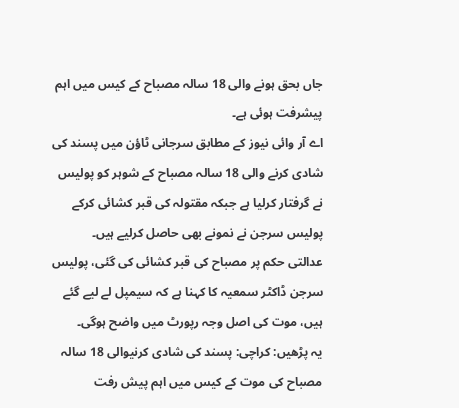جاں بحق ہونے والی 18 سالہ مصباح کے کیس میں اہم پیشرفت ہوئی ہے۔
اے آر وائی نیوز کے مطابق سرجانی ٹاؤن میں پسند کی شادی کرنے والی 18 سالہ مصباح کے شوہر کو پولیس نے گرفتار کرلیا ہے جبکہ مقتولہ کی قبر کشائی کرکے پولیس سرجن نے نمونے بھی حاصل کرلیے ہیں۔
عدالتی حکم پر مصباح کی قبر کشائی کی گئی، پولیس سرجن ڈاکٹر سمعیہ کا کہنا ہے کہ سیمپل لے لیے گئے ہیں، موت کی اصل وجہ رپورٹ میں واضح ہوگی۔
یہ پڑھیں: کراچی: پسند کی شادی کرنیوالی 18 سالہ مصباح کی موت کے کیس میں اہم پیش رفت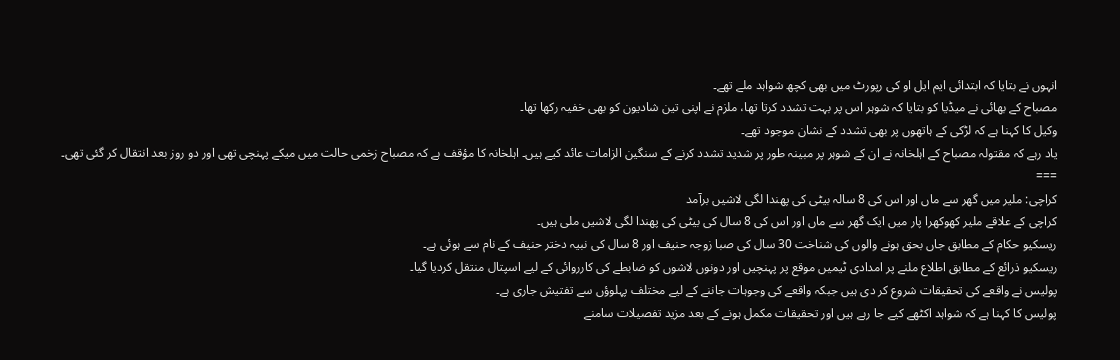انہوں نے بتایا کہ ابتدائی ایم ایل او کی رپورٹ میں بھی کچھ شواہد ملے تھے۔
مصباح کے بھائی نے میڈیا کو بتایا کہ شوہر اس پر بہت تشدد کرتا تھا، ملزم نے اپنی تین شادیون کو بھی خفیہ رکھا تھا۔
وکیل کا کہنا ہے کہ لڑکی کے ہاتھوں پر بھی تشدد کے نشان موجود تھے۔
یاد رہے کہ مقتولہ مصباح کے اہلخانہ نے ان کے شوہر پر مبینہ طور پر شدید تشدد کرنے کے سنگین الزامات عائد کیے ہیں۔ اہلخانہ کا مؤقف ہے کہ مصباح زخمی حالت میں میکے پہنچی تھی اور دو روز بعد انتقال کر گئی تھی۔
===
کراچی: ملیر میں گھر سے ماں اور اس کی 8 سالہ بیٹی کی پھندا لگی لاشیں برآمد
کراچی کے علاقے ملیر کھوکھرا پار میں ایک گھر سے ماں اور اس کی 8 سال کی بیٹی کی پھندا لگی لاشیں ملی ہیں۔
ریسکیو حکام کے مطابق جاں بحق ہونے والوں کی شناخت 30 سال کی صبا زوجہ حنیف اور 8 سال کی نبیہ دختر حنیف کے نام سے ہوئی ہے۔
ریسکیو ذرائع کے مطابق اطلاع ملنے پر امدادی ٹیمیں موقع پر پہنچیں اور دونوں لاشوں کو ضابطے کی کارروائی کے لیے اسپتال منتقل کردیا گیا۔
پولیس نے واقعے کی تحقیقات شروع کر دی ہیں جبکہ واقعے کی وجوہات جاننے کے لیے مختلف پہلوؤں سے تفتیش جاری ہے۔
پولیس کا کہنا ہے کہ شواہد اکٹھے کیے جا رہے ہیں اور تحقیقات مکمل ہونے کے بعد مزید تفصیلات سامنے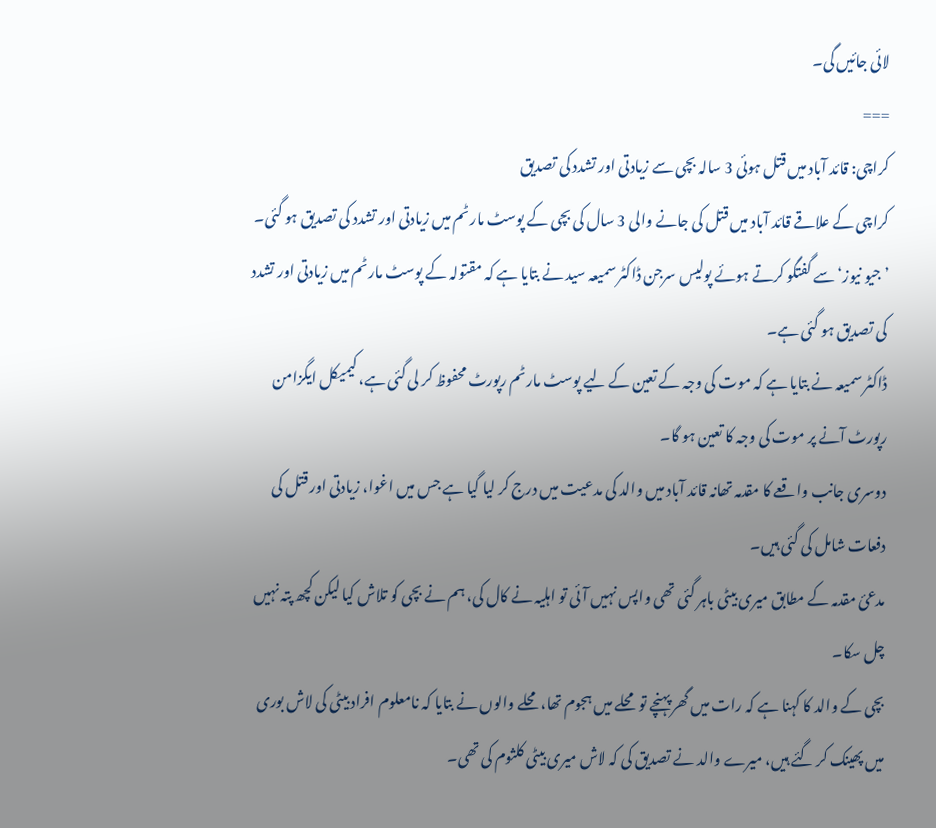لائی جائیں گی۔
===
کراچی: قائد آباد میں قتل ہوئی 3 سالہ بچی سے زیادتی اور تشدد کی تصدیق
کراچی کے علاقے قائد آباد میں قتل کی جانے والی 3 سال کی بچی کے پوسٹ مارٹم میں زیادتی اور تشدد کی تصدیق ہو گئی۔
’جیو نیوز‘ سے گفتگو کرتے ہوئے پولیس سرجن ڈاکٹر سمیعہ سید نے بتایا ہے کہ مقتولہ کے پوسٹ مارٹم میں زیادتی اور تشدد کی تصدیق ہو گئی ہے۔
ڈاکٹر سمیعہ نے بتایا ہے کہ موت کی وجہ کے تعین کے لیے پوسٹ مارٹم رپورٹ محفوظ کر لی گئی ہے، کیمیکل ایگزامن رپورٹ آنے پر موت کی وجہ کا تعین ہو گا۔
دوسری جانب واقعے کا مقدمہ تھانہ قائد آباد میں والد کی مدعیت میں درج کر لیا گیا ہے جس میں اغوا، زیادتی اور قتل کی دفعات شامل کی گئی ہیں۔
مدعیٔ مقدمہ کے مطابق میری بیٹی باہر گئی تھی واپس نہیں آئی تو اہلیہ نے کال کی، ہم نے بچی کو تلاش کیا لیکن کچھ پتہ نہیں چل سکا۔
بچی کے والد کا کہنا ہے کہ رات میں گھر پہنچے تو محلے میں ہجوم تھا، محلے والوں نے بتایا کہ نامعلوم افراد بیٹی کی لاش بوری میں پھینک کر گئے ہیں، میرے والد نے تصدیق کی کہ لاش میری بیٹی کلثوم کی تھی۔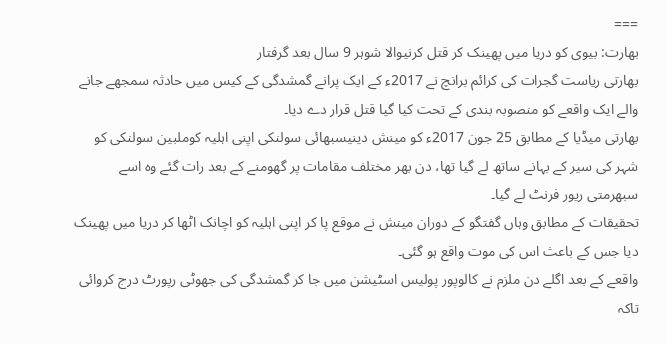===
بھارت: بیوی کو دریا میں پھینک کر قتل کرنیوالا شوہر 9 سال بعد گرفتار
بھارتی ریاست گجرات کی کرائم برانچ نے 2017ء کے ایک پرانے گمشدگی کے کیس میں حادثہ سمجھے جانے والے ایک واقعے کو منصوبہ بندی کے تحت کیا گیا قتل قرار دے دیا۔
بھارتی میڈیا کے مطابق 25 جون 2017ء کو مینش دینیسبھائی سولنکی اپنی اہلیہ کوملبین سولنکی کو شہر کی سیر کے بہانے ساتھ لے گیا تھا، دن بھر مختلف مقامات پر گھومنے کے بعد رات گئے وہ اسے سبھرمتی ریور فرنٹ لے گیا۔
تحقیقات کے مطابق وہاں گفتگو کے دوران مینش نے موقع پا کر اپنی اہلیہ کو اچانک اٹھا کر دریا میں پھینک دیا جس کے باعث اس کی موت واقع ہو گئی۔
واقعے کے بعد اگلے دن ملزم نے کالوپور پولیس اسٹیشن میں جا کر گمشدگی کی جھوٹی رپورٹ درج کروائی تاکہ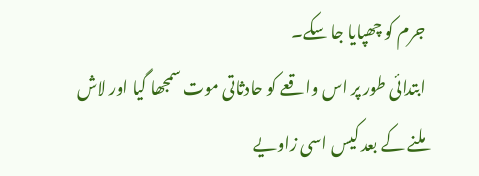جرم کو چھپایا جا سکے۔
ابتدائی طور پر اس واقعے کو حادثاتی موت سمجھا گیا اور لاش ملنے کے بعد کیس اسی زاویے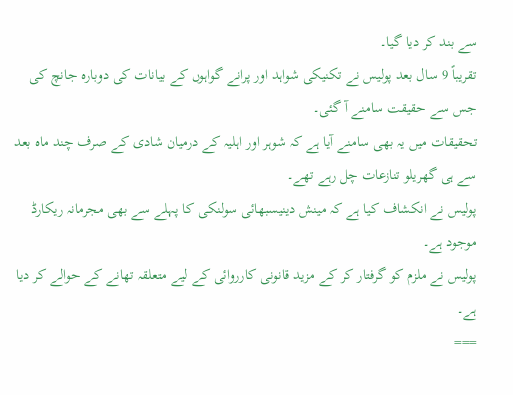سے بند کر دیا گیا۔
تقریباً 9 سال بعد پولیس نے تکنیکی شواہد اور پرانے گواہوں کے بیانات کی دوبارہ جانچ کی جس سے حقیقت سامنے آ گئی۔
تحقیقات میں یہ بھی سامنے آیا ہے کہ شوہر اور اہلیہ کے درمیان شادی کے صرف چند ماہ بعد سے ہی گھریلو تنازعات چل رہے تھے۔
پولیس نے انکشاف کیا ہے کہ مینش دینیسبھائی سولنکی کا پہلے سے بھی مجرمانہ ریکارڈ موجود ہے۔
پولیس نے ملزم کو گرفتار کر کے مزید قانونی کارروائی کے لیے متعلقہ تھانے کے حوالے کر دیا ہے۔
===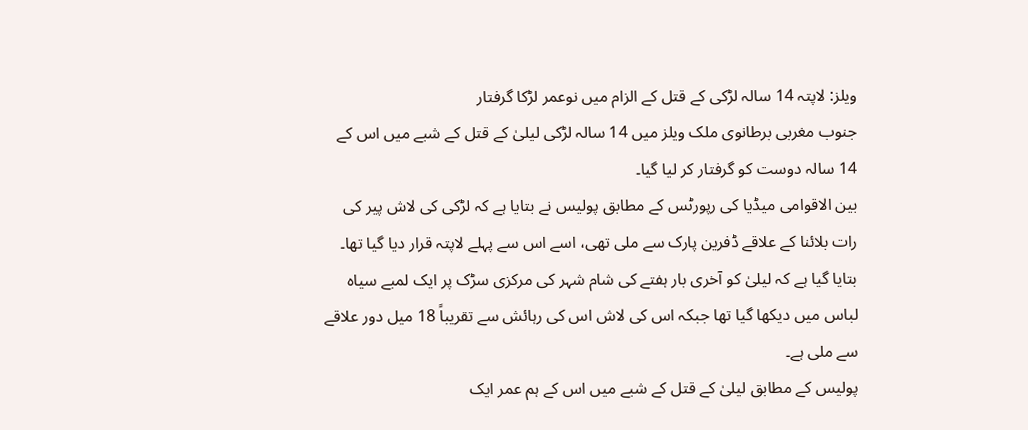ویلز: لاپتہ 14 سالہ لڑکی کے قتل کے الزام میں نوعمر لڑکا گرفتار
جنوب مغربی برطانوی ملک ویلز میں 14 سالہ لڑکی لیلیٰ کے قتل کے شبے میں اس کے 14 سالہ دوست کو گرفتار کر لیا گیا۔
بین الاقوامی میڈیا کی رپورٹس کے مطابق پولیس نے بتایا ہے کہ لڑکی کی لاش پیر کی رات بلائنا کے علاقے ڈفرین پارک سے ملی تھی، اسے اس سے پہلے لاپتہ قرار دیا گیا تھا۔
بتایا گیا ہے کہ لیلیٰ کو آخری بار ہفتے کی شام شہر کی مرکزی سڑک پر ایک لمبے سیاہ لباس میں دیکھا گیا تھا جبکہ اس کی لاش اس کی رہائش سے تقریباً 18 میل دور علاقے سے ملی ہے۔
پولیس کے مطابق لیلیٰ کے قتل کے شبے میں اس کے ہم عمر ایک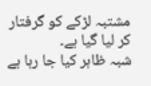مشتبہ لڑکے کو گرفتار کر لیا گیا ہے۔
شبہ ظاہر کیا جا رہا ہے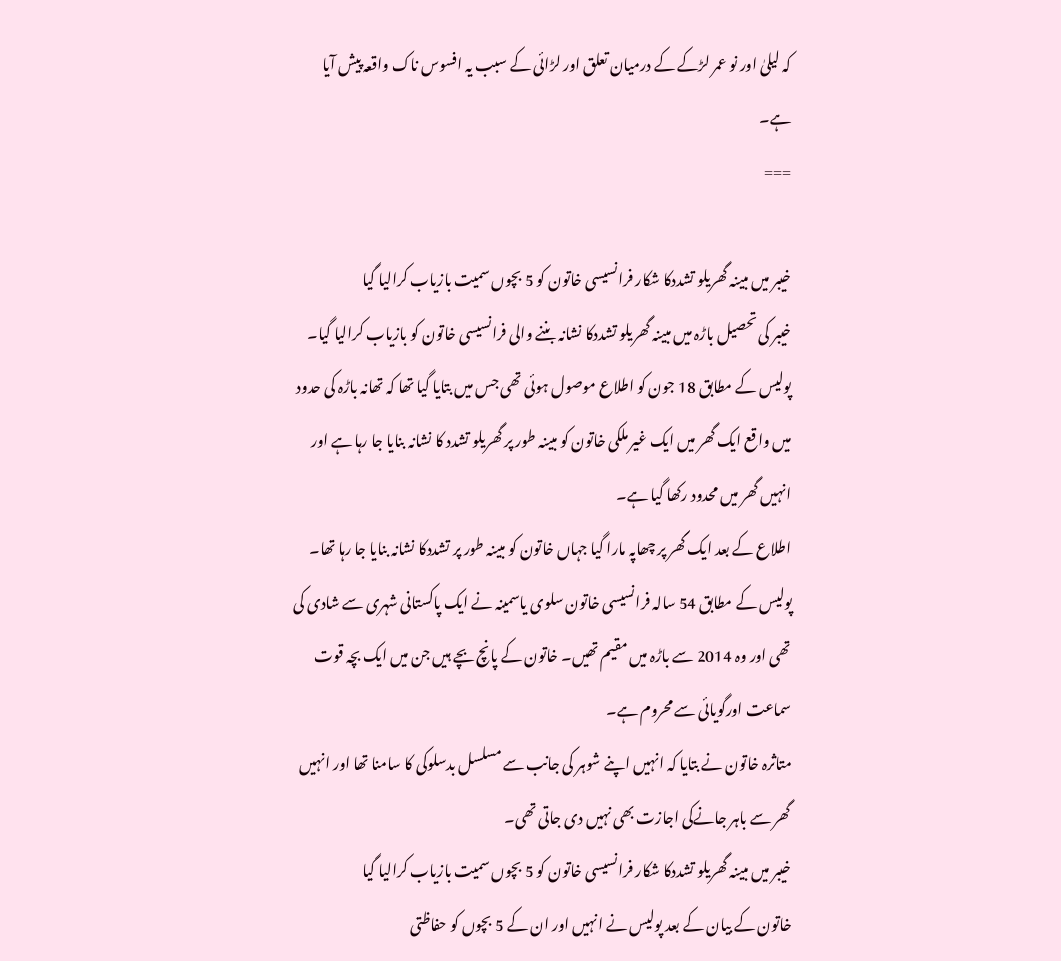کہ لیلیٰ اور نو عمر لڑکے کے درمیان تعلق اور لڑائی کے سبب یہ افسوس ناک واقعہ پیش آیا ہے۔
===

خیبر میں مبینہ گھریلو تشددکا شکار فرانسیسی خاتون کو 5 بچوں سمیت بازیاب کرالیا گیا
خیبر کی تحصیل باڑہ میں مبینہ گھریلو تشددکا نشانہ بننے والی فرانسیسی خاتون کو بازیاب کرالیا گیا۔
پولیس کے مطابق 18 جون کو اطلاع موصول ہوئی تھی جس میں بتایا گیا تھا کہ تھانہ باڑہ کی حدود میں واقع ایک گھر میں ایک غیر ملکی خاتون کو مبینہ طور پر گھریلو تشدد کا نشانہ بنایا جا رہا ہے اور انہیں گھر میں محدود رکھا گیا ہے۔
اطلاع کے بعد ایک گھر پر چھاپہ مارا گیا جہاں خاتون کو مبینہ طور پر تشددکا نشانہ بنایا جا رہا تھا۔
پولیس کے مطابق 54 سالہ فرانسیسی خاتون سلوی یاسمینہ نے ایک پاکستانی شہری سے شادی کی تھی اور وہ 2014 سے باڑہ میں مقیم تھیں۔ خاتون کے پانچ بچے ہیں جن میں ایک بچہ قوت سماعت اورگویائی سے محروم ہے۔
متاثرہ خاتون نے بتایا کہ انہیں اپنے شوہر کی جانب سے مسلسل بدسلوکی کا سامنا تھا اور انہیں گھر سے باہر جانےکی اجازت بھی نہیں دی جاتی تھی۔
خیبر میں مبینہ گھریلو تشددکا شکار فرانسیسی خاتون کو 5 بچوں سمیت بازیاب کرالیا گیا
خاتون کے بیان کے بعد پولیس نے انہیں اور ان کے 5 بچوں کو حفاظتی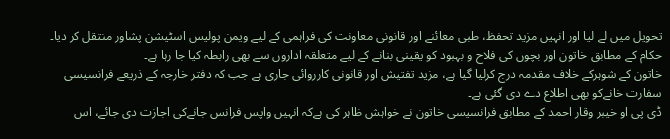تحویل میں لے لیا اور انہیں مزید تحفظ، طبی معائنے اور قانونی معاونت کی فراہمی کے لیے ویمن پولیس اسٹیشن پشاور منتقل کر دیا۔ حکام کے مطابق خاتون اور بچوں کی فلاح و بہبود کو یقینی بنانے کے لیے متعلقہ اداروں سے بھی رابطہ کیا جا رہا ہے۔
خاتون کے شوہرکے خلاف مقدمہ درج کرلیا گیا ہے، مزید تفتیش اور قانونی کارروائی جاری ہے جب کہ دفتر خارجہ کے ذریعے فرانسیسی سفارت خانےکو بھی اطلاع دے دی گئی ہے۔
ڈی پی او خیبر وقار احمد کے مطابق فرانسیسی خاتون نے خواہش ظاہر کی ہےکہ انہیں واپس فرانس جانےکی اجازت دی جائے، اس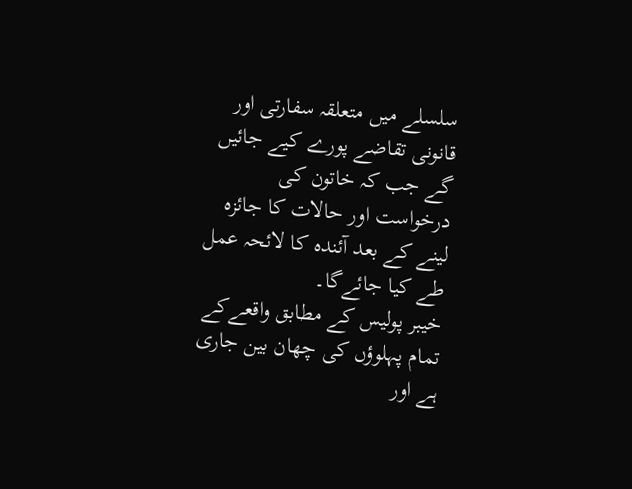سلسلے میں متعلقہ سفارتی اور قانونی تقاضے پورے کیے جائیں گے جب کہ خاتون کی درخواست اور حالات کا جائزہ لینے کے بعد آئندہ کا لائحہ عمل طے کیا جائےگا۔
خیبر پولیس کے مطابق واقعےکے تمام پہلوؤں کی چھان بین جاری ہے اور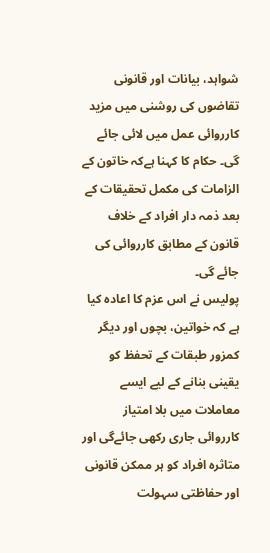شواہد، بیانات اور قانونی تقاضوں کی روشنی میں مزید کارروائی عمل میں لائی جائے گی۔ حکام کا کہنا ہےکہ خاتون کے الزامات کی مکمل تحقیقات کے بعد ذمہ دار افراد کے خلاف قانون کے مطابق کارروائی کی جائے گی۔
پولیس نے اس عزم کا اعادہ کیا ہے کہ خواتین، بچوں اور دیگر کمزور طبقات کے تحفظ کو یقینی بنانے کے لیے ایسے معاملات میں بلا امتیاز کارروائی جاری رکھی جائےگی اور متاثرہ افراد کو ہر ممکن قانونی اور حفاظتی سہولت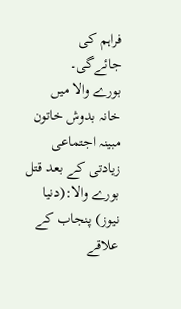فراہم کی جائےگی۔
بورے والا میں خانہ بدوش خاتون مبینہ اجتماعی زیادتی کے بعد قتل
بورے والا:(دنیا نیوز) پنجاب کے علاقے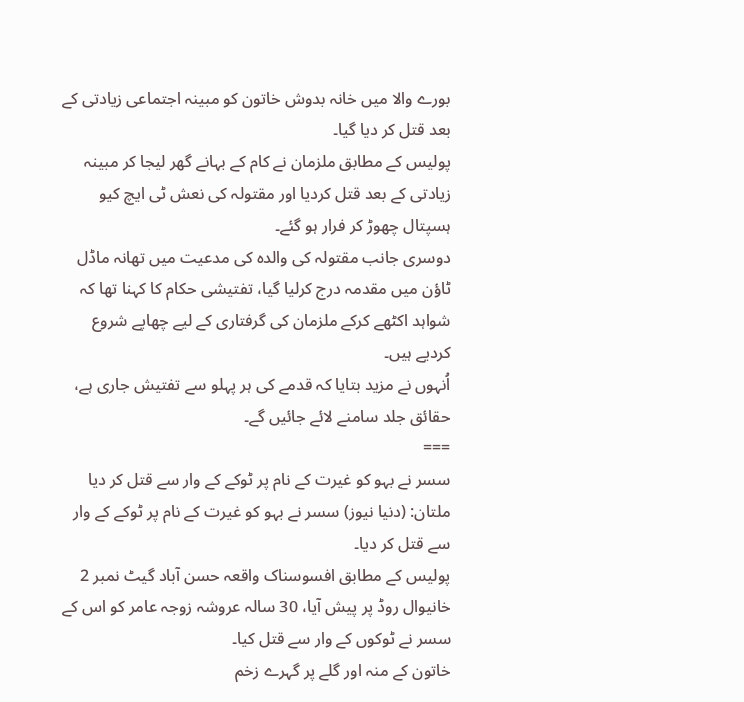بورے والا میں خانہ بدوش خاتون کو مبینہ اجتماعی زیادتی کے بعد قتل کر دیا گیا۔
پولیس کے مطابق ملزمان نے کام کے بہانے گھر لیجا کر مبینہ زیادتی کے بعد قتل کردیا اور مقتولہ کی نعش ٹی ایچ کیو ہسپتال چھوڑ کر فرار ہو گئے۔
دوسری جانب مقتولہ کی والدہ کی مدعیت میں تھانہ ماڈل ٹاؤن میں مقدمہ درج کرلیا گیا، تفتیشی حکام کا کہنا تھا کہ شواہد اکٹھے کرکے ملزمان کی گرفتاری کے لیے چھاپے شروع کردیے ہیں۔
اُنہوں نے مزید بتایا کہ قدمے کی ہر پہلو سے تفتیش جاری ہے، حقائق جلد سامنے لائے جائیں گے۔
===
سسر نے بہو کو غیرت کے نام پر ٹوکے کے وار سے قتل کر دیا
ملتان: (دنیا نیوز) سسر نے بہو کو غیرت کے نام پر ٹوکے کے وار سے قتل کر دیا۔
پولیس کے مطابق افسوسناک واقعہ حسن آباد گیٹ نمبر 2 خانیوال روڈ پر پیش آیا، 30 سالہ عروشہ زوجہ عامر کو اس کے سسر نے ٹوکوں کے وار سے قتل کیا۔
خاتون کے منہ اور گلے پر گہرے زخم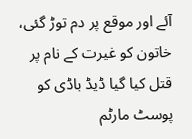آئے اور موقع پر دم توڑ گئی، خاتون کو غیرت کے نام پر قتل کیا گیا ڈیڈ باڈی کو پوسٹ مارٹم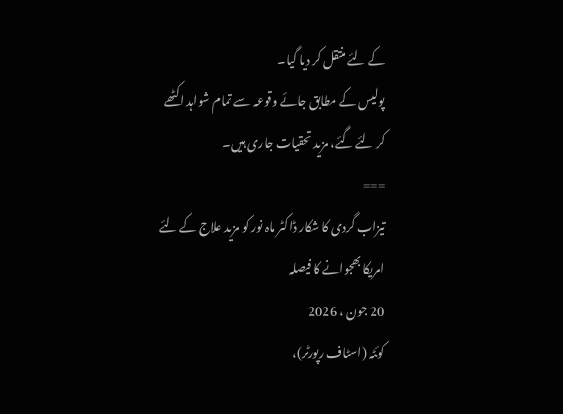کے لئے منتقل کر دیا گیا۔
پولیس کے مطابق جائے وقوعہ سے تمام شواہد اکٹھے کر لئے گئے، مزید تحقیات جاری ہیں۔
===
تیزاب گردی کا شکار ڈاکٹر ماہ نور کو مزید علاج کے لئے امریکا بھجوانے کا فیصلہ
20 جون ، 2026
کوئٹہ (اسٹاف رپورٹر)،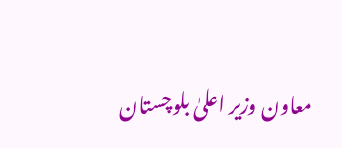معاون وزیر اعلیٰ بلوچستان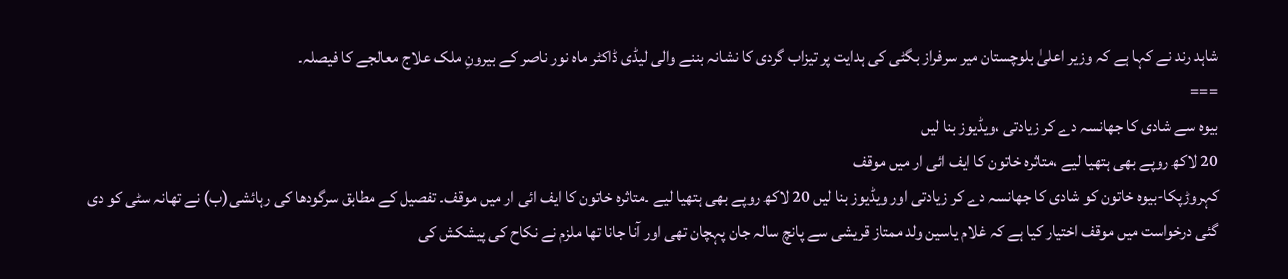شاہد رند نے کہا ہے کہ وزیر اعلیٰ بلوچستان میر سرفراز بگٹی کی ہدایت پر تیزاب گردی کا نشانہ بننے والی لیڈی ڈاکٹر ماہ نور ناصر کے بیرونِ ملک علاج معالجے کا فیصلہ۔
===
بیوہ سے شادی کا جھانسہ دے کر زیادتی ،ویڈیوز بنا لیں
20 لاکھ روپے بھی ہتھیا لیے ،متاثرہ خاتون کا ایف ائی ار میں موقف
کہروڑپکا-بیوہ خاتون کو شادی کا جھانسہ دے کر زیادتی اور ویڈیوز بنا لیں 20 لاکھ روپے بھی ہتھیا لیے ۔متاثرہ خاتون کا ایف ائی ار میں موقف۔ تفصیل کے مطابق سرگودھا کی رہائشی(ب) نے تھانہ سٹی کو دی گئی درخواست میں موقف اختیار کیا ہے کہ غلام یاسین ولد ممتاز قریشی سے پانچ سالہ جان پہچان تھی اور آنا جانا تھا ملزم نے نکاح کی پیشکش کی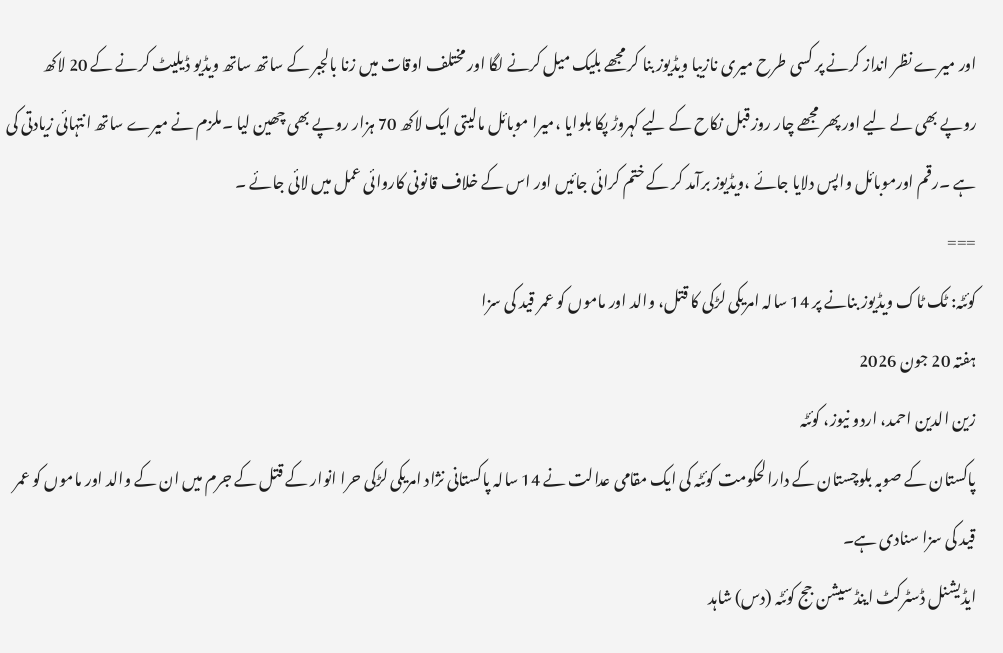اور میرے نظر انداز کرنے پر کسی طرح میری نازیبا ویڈیوز بنا کر مجھے بلیک میل کرنے لگا اور مختلف اوقات میں زنا بالجبر کے ساتھ ساتھ ویڈیو ڈیلیٹ کرنے کے 20 لاکھ روپے بھی لے لیے اور پھر مجھے چار روز قبل نکاح کے لیے کہروڑ پکا بلوایا ،میرا موبائل مالیتی ایک لاکھ 70 ہزار روپے بھی چھین لیا ۔ملزم نے میرے ساتھ انتہائی زیادتی کی ہے ۔رقم اورموبائل واپس دلایا جائے ،ویڈیوز برآمد کر کے ختم کرائی جائیں اور اس کے خلاف قانونی کاروائی عمل میں لائی جائے ۔
===
کوئٹہ: ٹک ٹاک ویڈیوز بنانے پر 14 سالہ امریکی لڑکی کا قتل، والد اور ماموں کو عمر قید کی سزا
ہفتہ 20 جون 2026
زین الدین احمد، اردو نیوز، کوئٹہ
پاکستان کے صوبہ بلوچستان کے دارالحکومت کوئٹہ کی ایک مقامی عدالت نے 14 سالہ پاکستانی نژاد امریکی لڑکی حرا انوار کے قتل کے جرم میں ان کے والد اور ماموں کو عمر قید کی سزا سنادی ہے۔
ایڈیشنل ڈسٹرکٹ اینڈ سیشن جج کوئٹہ (دس) شاہد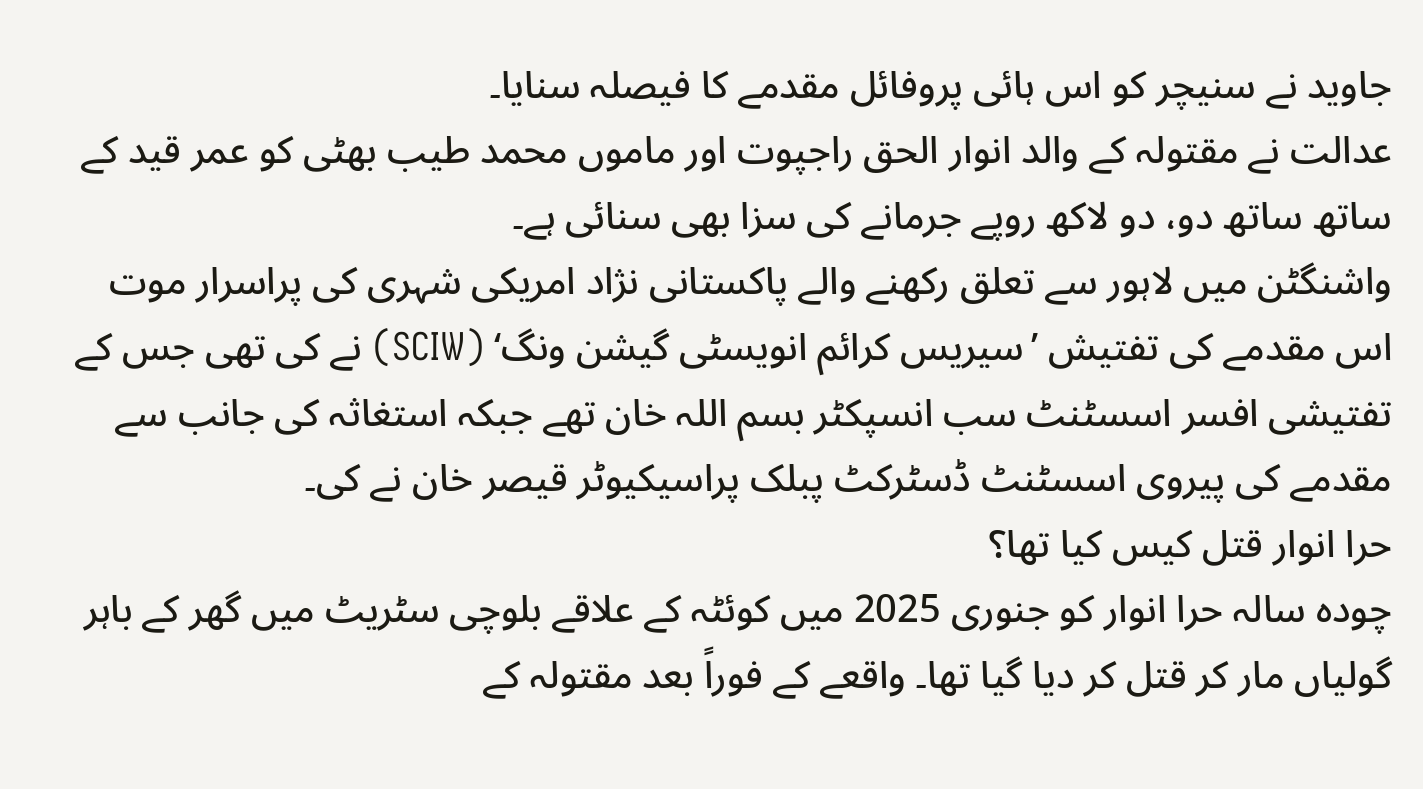جاوید نے سنیچر کو اس ہائی پروفائل مقدمے کا فیصلہ سنایا۔
عدالت نے مقتولہ کے والد انوار الحق راجپوت اور ماموں محمد طیب بھٹی کو عمر قید کے ساتھ ساتھ دو، دو لاکھ روپے جرمانے کی سزا بھی سنائی ہے۔
واشنگٹن میں لاہور سے تعلق رکھنے والے پاکستانی نژاد امریکی شہری کی پراسرار موت
اس مقدمے کی تفتیش ’سیریس کرائم انویسٹی گیشن ونگ‘ (SCIW) نے کی تھی جس کے تفتیشی افسر اسسٹنٹ سب انسپکٹر بسم اللہ خان تھے جبکہ استغاثہ کی جانب سے مقدمے کی پیروی اسسٹنٹ ڈسٹرکٹ پبلک پراسیکیوٹر قیصر خان نے کی۔
حرا انوار قتل کیس کیا تھا؟
چودہ سالہ حرا انوار کو جنوری 2025 میں کوئٹہ کے علاقے بلوچی سٹریٹ میں گھر کے باہر گولیاں مار کر قتل کر دیا گیا تھا۔ واقعے کے فوراً بعد مقتولہ کے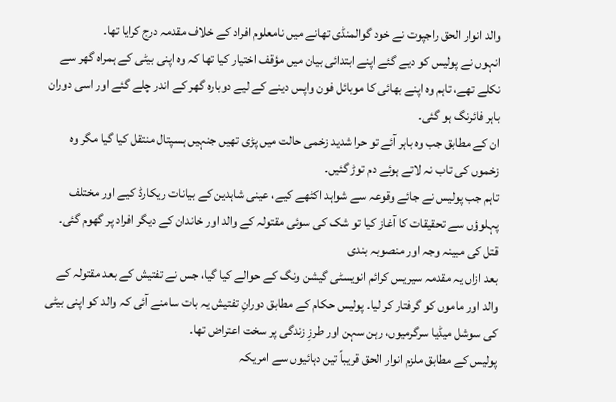والد انوار الحق راجپوت نے خود گوالمنڈی تھانے میں نامعلوم افراد کے خلاف مقدمہ درج کرایا تھا۔
انہوں نے پولیس کو دیے گئے اپنے ابتدائی بیان میں مؤقف اختیار کیا تھا کہ وہ اپنی بیٹی کے ہمراہ گھر سے نکلے تھے، تاہم وہ اپنے بھائی کا موبائل فون واپس دینے کے لیے دوبارہ گھر کے اندر چلے گئے اور اسی دوران باہر فائرنگ ہو گئی۔
ان کے مطابق جب وہ باہر آئے تو حرا شدید زخمی حالت میں پڑی تھیں جنہیں ہسپتال منتقل کیا گیا مگر وہ زخموں کی تاب نہ لاتے ہوئے دم توڑ گئیں۔
تاہم جب پولیس نے جائے وقوعہ سے شواہد اکٹھے کیے، عینی شاہدین کے بیانات ریکارڈ کیے اور مختلف پہلوؤں سے تحقیقات کا آغاز کیا تو شک کی سوئی مقتولہ کے والد اور خاندان کے دیگر افراد پر گھوم گئی۔
قتل کی مبینہ وجہ اور منصوبہ بندی
بعد ازاں یہ مقدمہ سیریس کرائم انویسٹی گیشن ونگ کے حوالے کیا گیا، جس نے تفتیش کے بعد مقتولہ کے والد اور ماموں کو گرفتار کر لیا۔ پولیس حکام کے مطابق دورانِ تفتیش یہ بات سامنے آئی کہ والد کو اپنی بیٹی کی سوشل میڈیا سرگرمیوں، رہن سہن اور طرزِ زندگی پر سخت اعتراض تھا۔
پولیس کے مطابق ملزم انوار الحق قریباً تین دہائیوں سے امریکہ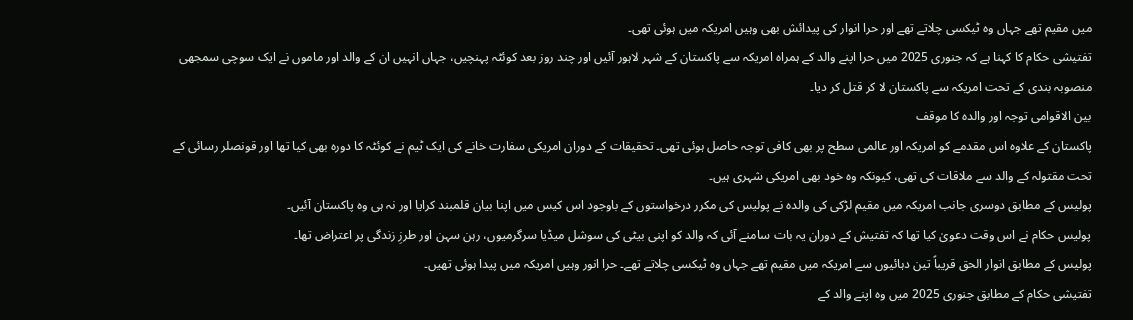میں مقیم تھے جہاں وہ ٹیکسی چلاتے تھے اور حرا انوار کی پیدائش بھی وہیں امریکہ میں ہوئی تھی۔
تفتیشی حکام کا کہنا ہے کہ جنوری 2025 میں حرا اپنے والد کے ہمراہ امریکہ سے پاکستان کے شہر لاہور آئیں اور چند روز بعد کوئٹہ پہنچیں، جہاں انہیں ان کے والد اور ماموں نے ایک سوچی سمجھی منصوبہ بندی کے تحت امریکہ سے پاکستان لا کر قتل کر دیا۔
بین الاقوامی توجہ اور والدہ کا موقف
پاکستان کے علاوہ اس مقدمے کو امریکہ اور عالمی سطح پر بھی کافی توجہ حاصل ہوئی تھی۔ تحقیقات کے دوران امریکی سفارت خانے کی ایک ٹیم نے کوئٹہ کا دورہ بھی کیا تھا اور قونصلر رسائی کے تحت مقتولہ کے والد سے ملاقات کی تھی، کیونکہ وہ خود بھی امریکی شہری ہیں۔
پولیس کے مطابق دوسری جانب امریکہ میں مقیم لڑکی کی والدہ نے پولیس کی مکرر درخواستوں کے باوجود اس کیس میں اپنا بیان قلمبند کرایا اور نہ ہی وہ پاکستان آئیں۔
پولیس حکام نے اس وقت دعویٰ کیا تھا کہ تفتیش کے دوران یہ بات سامنے آئی کہ والد کو اپنی بیٹی کی سوشل میڈیا سرگرمیوں، رہن سہن اور طرزِ زندگی پر اعتراض تھا۔
پولیس کے مطابق انوار الحق قریباً تین دہائیوں سے امریکہ میں مقیم تھے جہاں وہ ٹیکسی چلاتے تھے۔ حرا انور وہیں امریکہ میں پیدا ہوئی تھیں۔
تفتیشی حکام کے مطابق جنوری 2025 میں وہ اپنے والد کے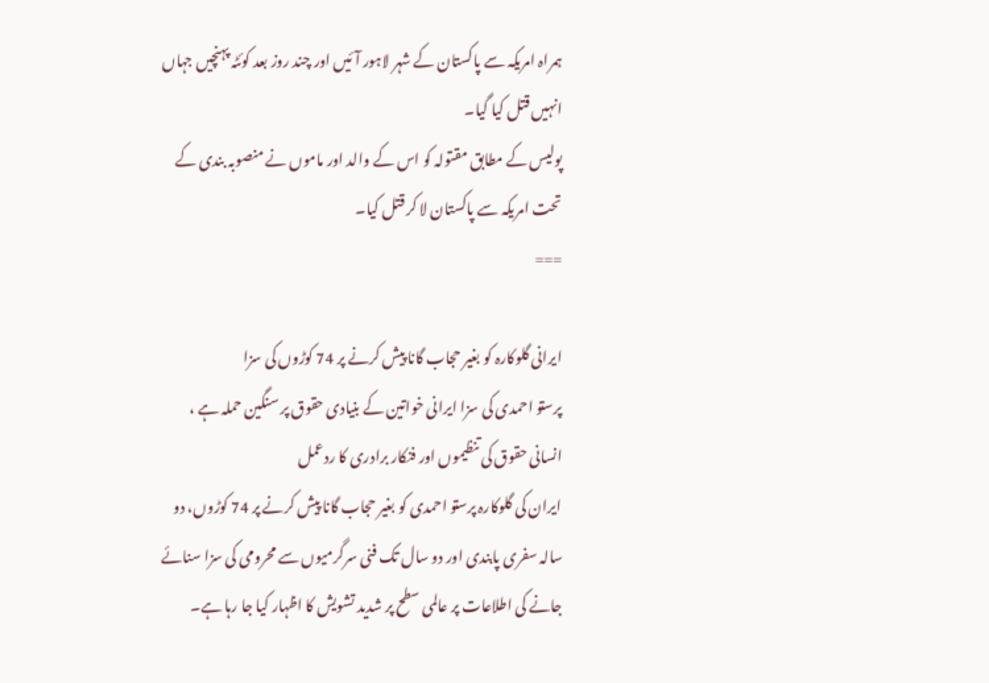ہمراہ امریکہ سے پاکستان کے شہر لاہور آئیں اور چند روز بعد کوئٹہ پہنچیں جہاں انہیں قتل کیا گیا۔
پولیس کے مطابق مقتولہ کو اس کے والد اور ماموں نے منصوبہ بندی کے تحت امریکہ سے پاکستان لا کر قتل کیا۔
===

ایرانی گلوکارہ کو بغیر حجاب گانا پیش کرنے پر 74 کوڑوں کی سزا
پرستو احمدی کی سزا ایرانی خواتین کے بنیادی حقوق پر سنگین حملہ ہے ، انسانی حقوق کی تنظیموں اور فنکار برادری کا ردعمل
ایران کی گلوکارہ پرستو احمدی کو بغیر حجاب گانا پیش کرنے پر 74 کوڑوں، دو سالہ سفری پابندی اور دو سال تک فنی سرگرمیوں سے محرومی کی سزا سنائے جانے کی اطلاعات پر عالمی سطح پر شدید تشویش کا اظہار کیا جا رہا ہے۔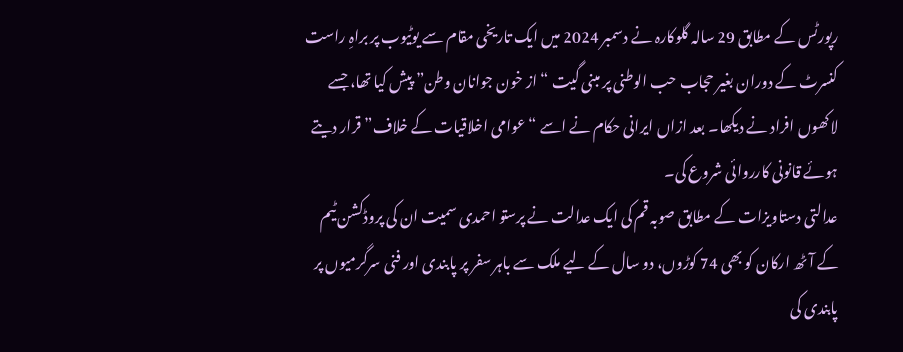رپورٹس کے مطابق 29 سالہ گلوکارہ نے دسمبر 2024 میں ایک تاریخی مقام سے یوٹیوب پر براہِ راست کنسرٹ کے دوران بغیر حجاب حب الوطنی پر مبنی گیت “از خون جوانان وطن” پیش کیا تھا، جسے لاکھوں افراد نے دیکھا۔ بعد ازاں ایرانی حکام نے اسے “عوامی اخلاقیات کے خلاف” قرار دیتے ہوئے قانونی کارروائی شروع کی۔
عدالتی دستاویزات کے مطابق صوبہ قم کی ایک عدالت نے پرستو احمدی سمیت ان کی پروڈکشن ٹیم کے آٹھ ارکان کو بھی 74 کوڑوں، دو سال کے لیے ملک سے باہر سفر پر پابندی اور فنی سرگرمیوں پر پابندی کی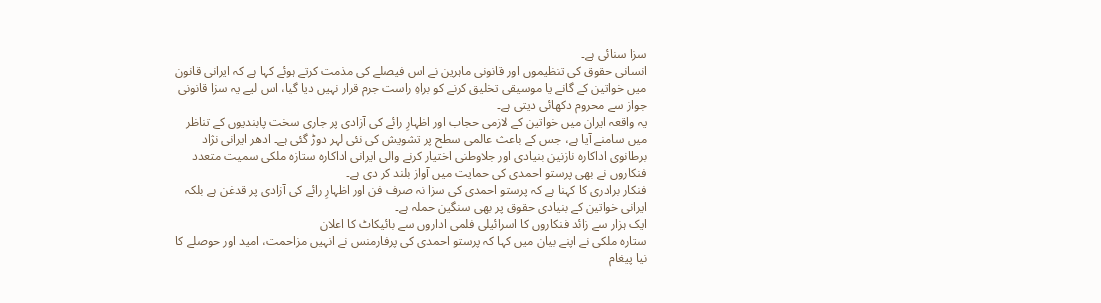سزا سنائی ہے۔
انسانی حقوق کی تنظیموں اور قانونی ماہرین نے اس فیصلے کی مذمت کرتے ہوئے کہا ہے کہ ایرانی قانون میں خواتین کے گانے یا موسیقی تخلیق کرنے کو براہِ راست جرم قرار نہیں دیا گیا، اس لیے یہ سزا قانونی جواز سے محروم دکھائی دیتی ہے۔
یہ واقعہ ایران میں خواتین کے لازمی حجاب اور اظہارِ رائے کی آزادی پر جاری سخت پابندیوں کے تناظر میں سامنے آیا ہے، جس کے باعث عالمی سطح پر تشویش کی نئی لہر دوڑ گئی ہے۔ ادھر ایرانی نژاد برطانوی اداکارہ نازنین بنیادی اور جلاوطنی اختیار کرنے والی ایرانی اداکارہ ستازہ ملکی سمیت متعدد فنکاروں نے بھی پرستو احمدی کی حمایت میں آواز بلند کر دی ہے۔
فنکار برادری کا کہنا ہے کہ پرستو احمدی کی سزا نہ صرف فن اور اظہارِ رائے کی آزادی پر قدغن ہے بلکہ ایرانی خواتین کے بنیادی حقوق پر بھی سنگین حملہ ہے۔
ایک ہزار سے زائد فنکاروں کا اسرائیلی فلمی اداروں سے بائیکاٹ کا اعلان
ستارہ ملکی نے اپنے بیان میں کہا کہ پرستو احمدی کی پرفارمنس نے انہیں مزاحمت، امید اور حوصلے کا نیا پیغام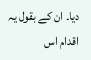دیا۔ ان کے بقول یہ اقدام اس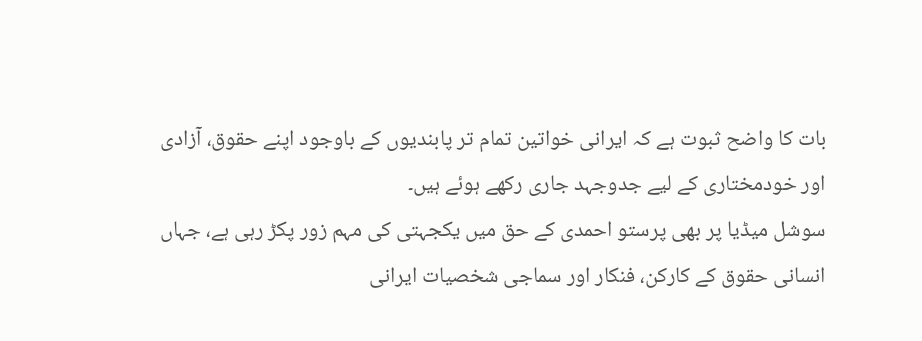بات کا واضح ثبوت ہے کہ ایرانی خواتین تمام تر پابندیوں کے باوجود اپنے حقوق، آزادی اور خودمختاری کے لیے جدوجہد جاری رکھے ہوئے ہیں۔
سوشل میڈیا پر بھی پرستو احمدی کے حق میں یکجہتی کی مہم زور پکڑ رہی ہے، جہاں انسانی حقوق کے کارکن، فنکار اور سماجی شخصیات ایرانی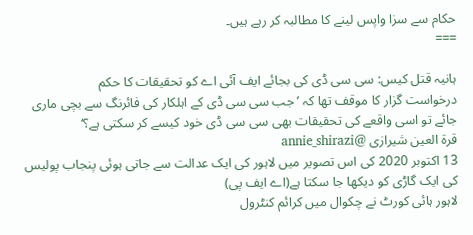حکام سے سزا واپس لینے کا مطالبہ کر رہے ہیں۔
===

ہانیہ قتل کیس: سی سی ڈی کی بجائے ایف آئی اے کو تحقیقات کا حکم
درخواست گزار کا موقف تھا کہ ’جب سی سی ڈی کے اہلکار کی فائرنگ سے بچی ماری جائے تو اسی واقعے کی تحقیقات بھی سی سی ڈی خود کیسے کر سکتی ہے؟‘
قرۃ العین شیرازی @annie_shirazi
13 اکتوبر 2020 کی اس تصویر میں لاہور کی ایک عدالت سے جاتی ہوئی پنجاب پولیس کی ایک گاڑی کو دیکھا جا سکتا ہے(اے ایف پی)
لاہور ہائی کورٹ نے چکوال میں کرائم کنٹرول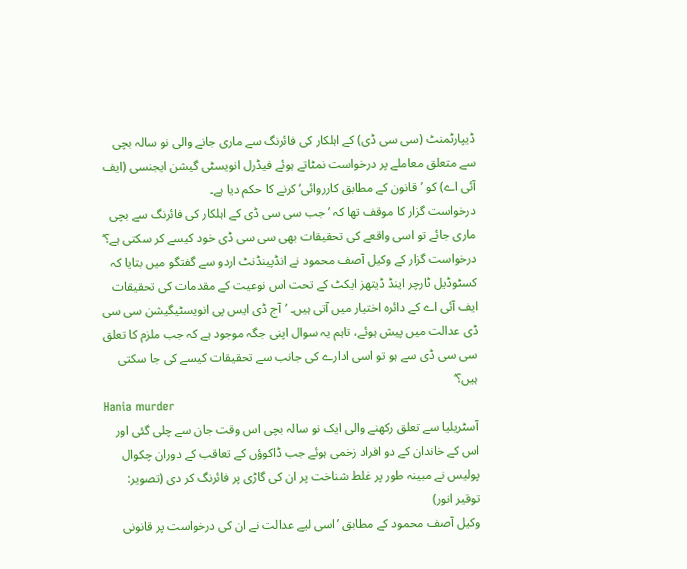ڈیپارٹمنٹ (سی سی ڈی) کے اہلکار کی فائرنگ سے ماری جانے والی نو سالہ بچی سے متعلق معاملے پر درخواست نمٹاتے ہوئے فیڈرل انویسٹی گیشن ایجنسی (ایف آئی اے) کو ’قانون کے مطابق کارروائی‘ کرنے کا حکم دیا ہے۔
درخواست گزار کا موقف تھا کہ ’جب سی سی ڈی کے اہلکار کی فائرنگ سے بچی ماری جائے تو اسی واقعے کی تحقیقات بھی سی سی ڈی خود کیسے کر سکتی ہے؟‘
درخواست گزار کے وکیل آصف محمود نے انڈپینڈنٹ اردو سے گفتگو میں بتایا کہ کسٹوڈیل ٹارچر اینڈ ڈیتھز ایکٹ کے تحت اس نوعیت کے مقدمات کی تحقیقات ایف آئی اے کے دائرہ اختیار میں آتی ہیں۔ ’آج ڈی ایس پی انویسٹیگیشن سی سی ڈی عدالت میں پیش ہوئے، تاہم یہ سوال اپنی جگہ موجود ہے کہ جب ملزم کا تعلق سی سی ڈی سے ہو تو اسی ادارے کی جانب سے تحقیقات کیسے کی جا سکتی ہیں؟‘
Hania murder
آسٹریلیا سے تعلق رکھنے والی ایک نو سالہ بچی اس وقت جان سے چلی گئی اور اس کے خاندان کے دو افراد زخمی ہوئے جب ڈاکوؤں کے تعاقب کے دوران چکوال پولیس نے مبینہ طور پر غلط شناخت پر ان کی گاڑی پر فائرنگ کر دی (تصویر: توقیر انور)
وکیل آصف محمود کے مطابق ’اسی لیے عدالت نے ان کی درخواست پر قانونی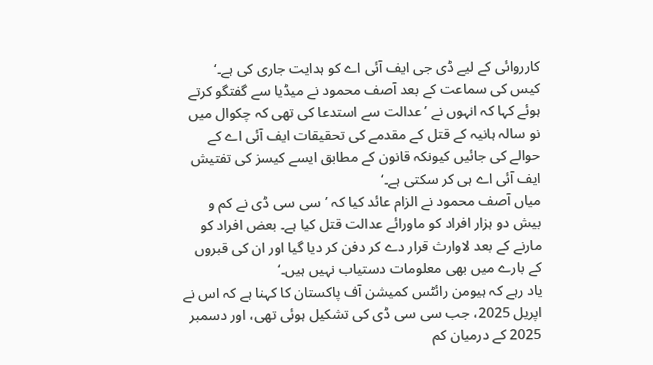کارروائی کے لیے ڈی جی ایف آئی اے کو ہدایت جاری کی ہے۔‘
کیس کی سماعت کے بعد آصف محمود نے میڈیا سے گفتگو کرتے ہوئے کہا کہ انہوں نے ’عدالت سے استدعا کی تھی کہ چکوال میں نو سالہ ہانیہ کے قتل کے مقدمے کی تحقیقات ایف آئی اے کے حوالے کی جائیں کیونکہ قانون کے مطابق ایسے کیسز کی تفتیش ایف آئی اے ہی کر سکتی ہے۔‘
میاں آصف محمود نے الزام عائد کیا کہ ’سی سی ڈی نے کم و بیش دو ہزار افراد کو ماورائے عدالت قتل کیا ہے۔ بعض افراد کو مارنے کے بعد لاوارث قرار دے کر دفن کر دیا گیا اور ان کی قبروں کے بارے میں بھی معلومات دستیاب نہیں ہیں۔‘
یاد رہے کہ ہیومن رائٹس کمیشن آف پاکستان کا کہنا ہے کہ اس نے اپریل 2025، جب سی سی ڈی کی تشکیل ہوئی تھی، اور دسمبر 2025 کے درمیان کم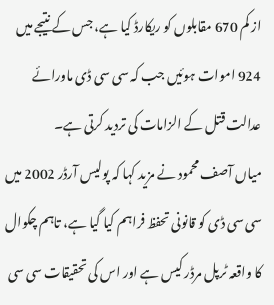از کم 670 مقابلوں کو ریکارڈ کیا ہے، جس کے نتیجے میں 924 اموات ہوئیں جب کہ سی سی ڈی ماورائے عدالت قتل کے الزامات کی تردید کرتی ہے۔
میاں آصف محمود نے مزید کہا کہ پولیس آرڈر 2002 میں سی سی ڈی کو قانونی تحفظ فراہم کیا گیا ہے، تاہم چکوال کا واقعہ ٹرپل مرڈر کیس ہے اور اس کی تحقیقات سی سی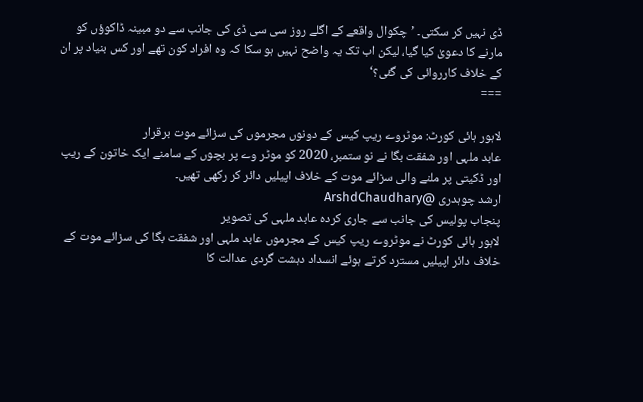ڈی نہیں کر سکتی۔ ’چکوال واقعے کے اگلے روز سی سی ڈی کی جانب سے دو مبینہ ڈاکوؤں کو مارنے کا دعویٰ کیا گیا، لیکن اب تک یہ واضح نہیں ہو سکا کہ وہ افراد کون تھے اور کس بنیاد پر ان کے خلاف کارروائی کی گئی؟‘
===

لاہور ہائی کورٹ: موٹروے ریپ کیس کے دونوں مجرموں کی سزائے موت برقرار
عابد ملہی اور شفقت بگا نے نو ستمبر، 2020 کو موٹر وے پر بچوں کے سامنے ایک خاتون کے ریپ اور ڈکیتی پر ملنے والی سزائے موت کے خلاف اپیلیں دائر کر رکھی تھیں۔
ارشد چوہدری @ArshdChaudhary
پنجاب پولیس کی جانب سے جاری کردہ عابد ملہی کی تصویر
لاہور ہائی کورٹ نے موٹروے ریپ کیس کے مجرموں عابد ملہی اور شفقت بگا کی سزائے موت کے خلاف دائر اپیلیں مسترد کرتے ہوئے انسداد دہشت گردی عدالت کا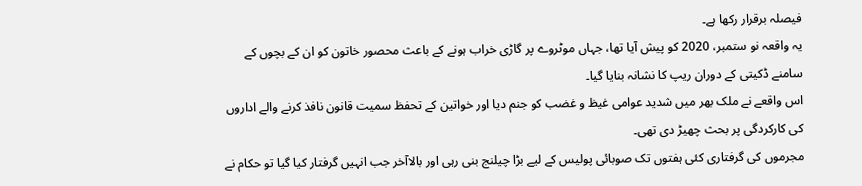فیصلہ برقرار رکھا ہے۔
یہ واقعہ نو ستمبر، 2020 کو پیش آیا تھا، جہاں موٹروے پر گاڑی خراب ہونے کے باعث محصور خاتون کو ان کے بچوں کے سامنے ڈکیتی کے دوران ریپ کا نشانہ بنایا گیا۔
اس واقعے نے ملک بھر میں شدید عوامی غیظ و غضب کو جنم دیا اور خواتین کے تحفظ سمیت قانون نافذ کرنے والے اداروں کی کارکردگی پر بحث چھیڑ دی تھی۔
مجرموں کی گرفتاری کئی ہفتوں تک صوبائی پولیس کے لیے بڑا چیلنج بنی رہی اور بالاآخر جب انہیں گرفتار کیا گیا تو حکام نے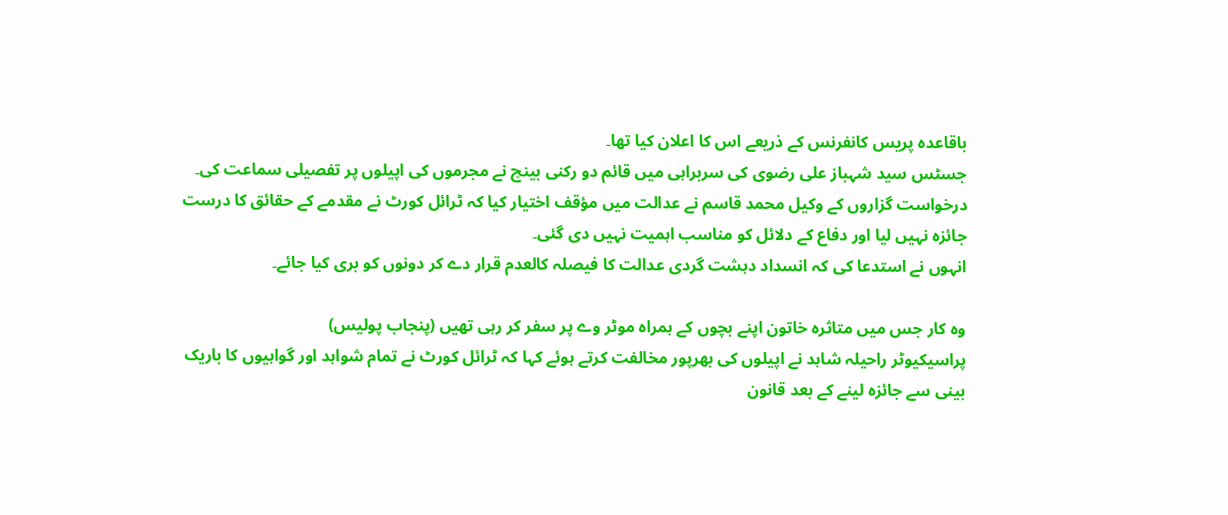باقاعدہ پریس کانفرنس کے ذریعے اس کا اعلان کیا تھا۔
جسٹس سید شہباز علی رضوی کی سربراہی میں قائم دو رکنی بینچ نے مجرموں کی اپیلوں پر تفصیلی سماعت کی۔
درخواست گزاروں کے وکیل محمد قاسم نے عدالت میں مؤقف اختیار کیا کہ ٹرائل کورٹ نے مقدمے کے حقائق کا درست جائزہ نہیں لیا اور دفاع کے دلائل کو مناسب اہمیت نہیں دی گئی۔
انہوں نے استدعا کی کہ انسداد دہشت گردی عدالت کا فیصلہ کالعدم قرار دے کر دونوں کو بری کیا جائے۔

وہ کار جس میں متاثرہ خاتون اپنے بچوں کے ہمراہ موٹر وے پر سفر کر رہی تھیں (پنجاب پولیس)
پراسیکیوٹر راحیلہ شاہد نے اپیلوں کی بھرپور مخالفت کرتے ہوئے کہا کہ ٹرائل کورٹ نے تمام شواہد اور گواہیوں کا باریک بینی سے جائزہ لینے کے بعد قانون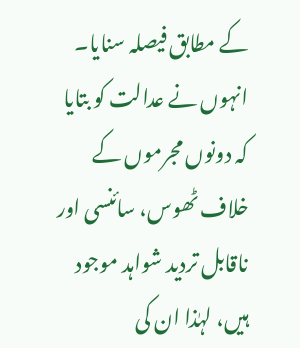کے مطابق فیصلہ سنایا۔
انہوں نے عدالت کو بتایا کہ دونوں مجرموں کے خلاف ٹھوس، سائنسی اور ناقابل تردید شواہد موجود ہیں، لہٰذا ان کی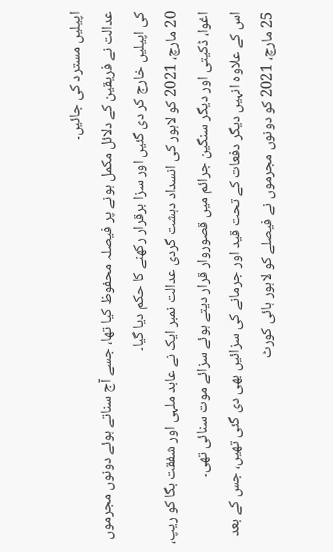اپیلیں مسترد کی جائیں۔
عدالت نے فریقین کے دلائل مکمل ہونے پر فیصلہ محفوظ کیا تھا، جسے آج سناتے ہوئے دونوں مجرموں کی اپیلیں خارج کر دی گئیں اور سزا برقرار رکھنے کا حکم دیا گیا۔
20 مارچ، 2021 کو لاہور کی انسداد دہشت گردی عدالت نمبر ایک نے عابد ملہی اور شفقت بگا کو ریپ، اغوا، ڈکیتی اور دیگر سنگین جرائم میں قصوروار قرار دیتے ہوئے سزائے موت سنائی تھی۔
اس کے علاوہ انہیں دیگر دفعات کے تحت قید اور جرمانے کی سزائیں بھی دی گئی تھیں، جس کے بعد 25 مارچ، 2021 کو دونوں مجرموں نے فیصلے کو لاہور ہائی کورٹ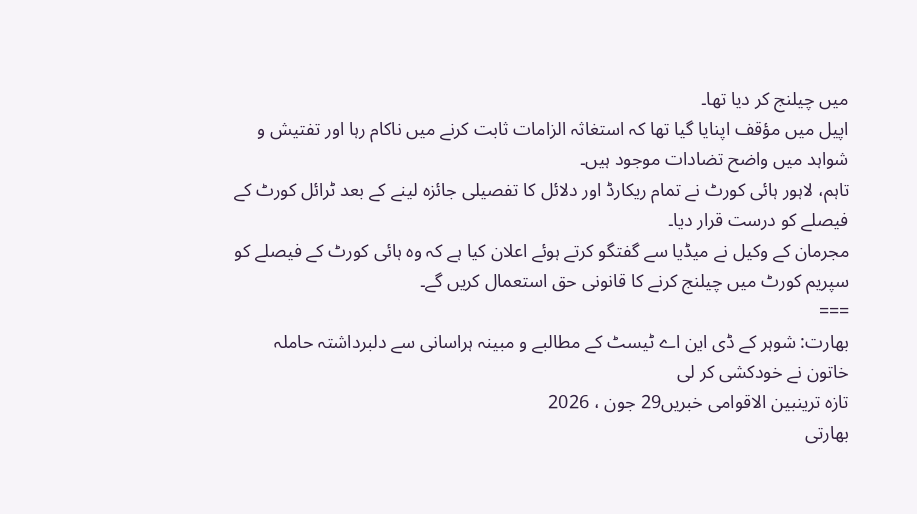میں چیلنج کر دیا تھا۔
اپیل میں مؤقف اپنایا گیا تھا کہ استغاثہ الزامات ثابت کرنے میں ناکام رہا اور تفتیش و شواہد میں واضح تضادات موجود ہیں۔
تاہم، لاہور ہائی کورٹ نے تمام ریکارڈ اور دلائل کا تفصیلی جائزہ لینے کے بعد ٹرائل کورٹ کے فیصلے کو درست قرار دیا۔
مجرمان کے وکیل نے میڈیا سے گفتگو کرتے ہوئے اعلان کیا ہے کہ وہ ہائی کورٹ کے فیصلے کو سپریم کورٹ میں چیلنج کرنے کا قانونی حق استعمال کریں گے۔
===
بھارت: شوہر کے ڈی این اے ٹیسٹ کے مطالبے و مبینہ ہراسانی سے دلبرداشتہ حاملہ خاتون نے خودکشی کر لی
تازہ ترینبین الاقوامی خبریں29 جون ، 2026
بھارتی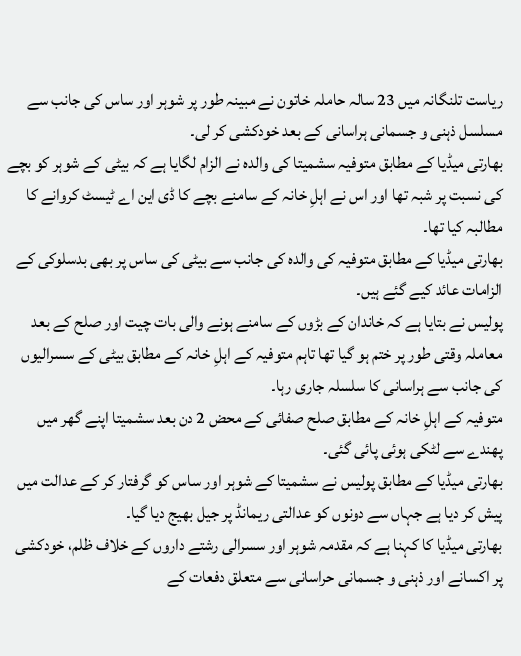ریاست تلنگانہ میں 23 سالہ حاملہ خاتون نے مبینہ طور پر شوہر اور ساس کی جانب سے مسلسل ذہنی و جسمانی ہراسانی کے بعد خودکشی کر لی۔
بھارتی میڈیا کے مطابق متوفیہ سشمیتا کی والدہ نے الزام لگایا ہے کہ بیٹی کے شوہر کو بچے کی نسبت پر شبہ تھا اور اس نے اہلِ خانہ کے سامنے بچے کا ڈی این اے ٹیسٹ کروانے کا مطالبہ کیا تھا۔
بھارتی میڈیا کے مطابق متوفیہ کی والدہ کی جانب سے بیٹی کی ساس پر بھی بدسلوکی کے الزامات عائد کیے گئے ہیں۔
پولیس نے بتایا ہے کہ خاندان کے بڑوں کے سامنے ہونے والی بات چیت اور صلح کے بعد معاملہ وقتی طور پر ختم ہو گیا تھا تاہم متوفیہ کے اہلِ خانہ کے مطابق بیٹی کے سسرالیوں کی جانب سے ہراسانی کا سلسلہ جاری رہا۔
متوفیہ کے اہلِ خانہ کے مطابق صلح صفائی کے محض 2 دن بعد سشمیتا اپنے گھر میں پھندے سے لٹکی ہوئی پائی گئی۔
بھارتی میڈیا کے مطابق پولیس نے سشمیتا کے شوہر اور ساس کو گرفتار کر کے عدالت میں پیش کر دیا ہے جہاں سے دونوں کو عدالتی ریمانڈ پر جیل بھیج دیا گیا۔
بھارتی میڈیا کا کہنا ہے کہ مقدمہ شوہر اور سسرالی رشتے داروں کے خلاف ظلم، خودکشی پر اکسانے اور ذہنی و جسمانی حراسانی سے متعلق دفعات کے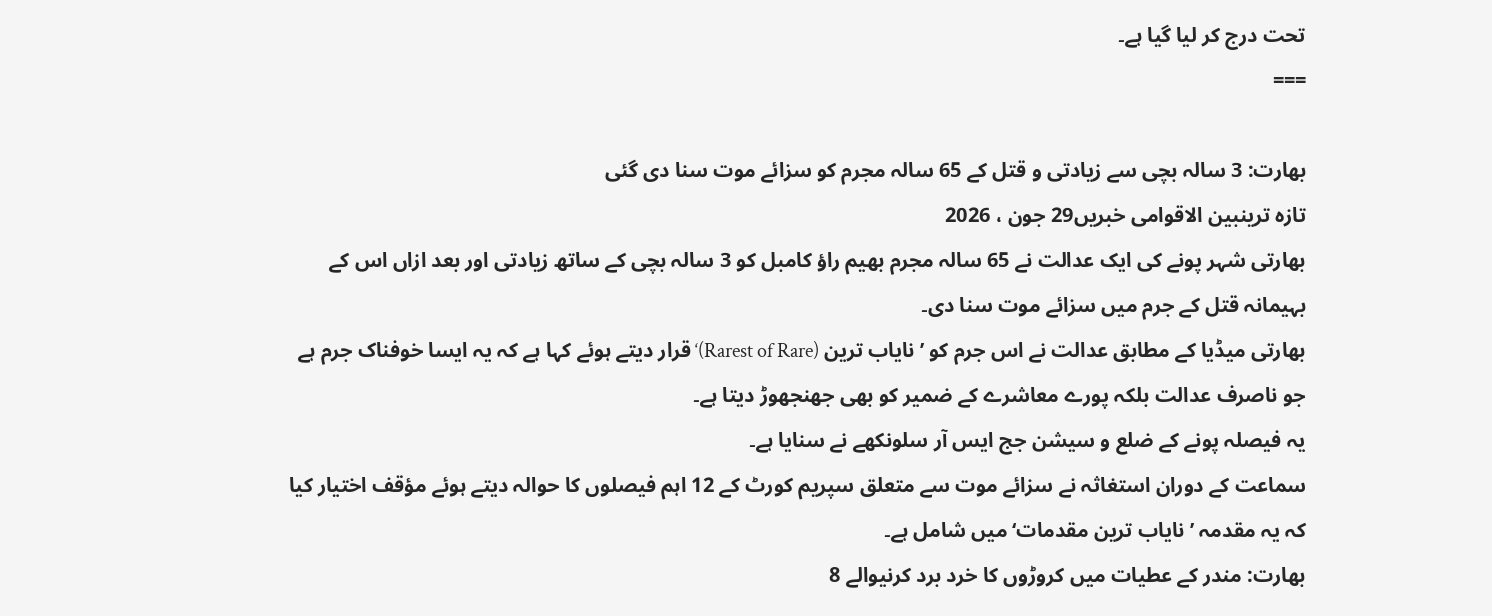تحت درج کر لیا گیا ہے۔
===

بھارت: 3 سالہ بچی سے زیادتی و قتل کے 65 سالہ مجرم کو سزائے موت سنا دی گئی
تازہ ترینبین الاقوامی خبریں29 جون ، 2026
بھارتی شہر پونے کی ایک عدالت نے 65 سالہ مجرم بھیم راؤ کامبل کو 3 سالہ بچی کے ساتھ زیادتی اور بعد ازاں اس کے بہیمانہ قتل کے جرم میں سزائے موت سنا دی۔
بھارتی میڈیا کے مطابق عدالت نے اس جرم کو ’نایاب ترین (Rarest of Rare)‘ قرار دیتے ہوئے کہا ہے کہ یہ ایسا خوفناک جرم ہے جو ناصرف عدالت بلکہ پورے معاشرے کے ضمیر کو بھی جھنجھوڑ دیتا ہے۔
یہ فیصلہ پونے کے ضلع و سیشن جج ایس آر سلونکھے نے سنایا ہے۔
سماعت کے دوران استغاثہ نے سزائے موت سے متعلق سپریم کورٹ کے 12 اہم فیصلوں کا حوالہ دیتے ہوئے مؤقف اختیار کیا کہ یہ مقدمہ ’نایاب ترین مقدمات‘ میں شامل ہے۔
بھارت: مندر کے عطیات میں کروڑوں کا خرد برد کرنیوالے 8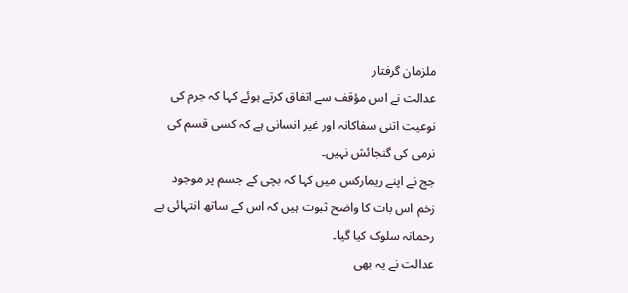ملزمان گرفتار
عدالت نے اس مؤقف سے اتفاق کرتے ہوئے کہا کہ جرم کی نوعیت اتنی سفاکانہ اور غیر انسانی ہے کہ کسی قسم کی نرمی کی گنجائش نہیں۔
جج نے اپنے ریمارکس میں کہا کہ بچی کے جسم پر موجود زخم اس بات کا واضح ثبوت ہیں کہ اس کے ساتھ انتہائی بے رحمانہ سلوک کیا گیا۔
عدالت نے یہ بھی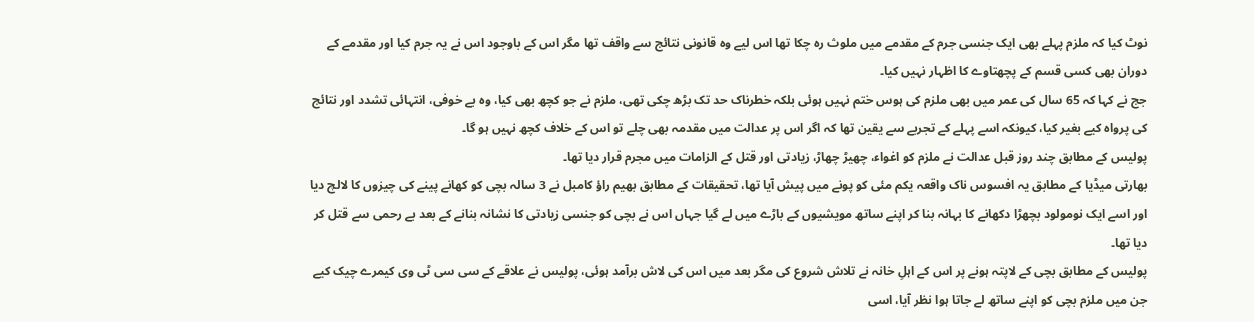نوٹ کیا کہ ملزم پہلے بھی ایک جنسی جرم کے مقدمے میں ملوث رہ چکا تھا اس لیے وہ قانونی نتائج سے واقف تھا مگر اس کے باوجود اس نے یہ جرم کیا اور مقدمے کے دوران بھی کسی قسم کے پچھتاوے کا اظہار نہیں کیا۔
جج نے کہا کہ 65 سال کی عمر میں بھی ملزم کی ہوس ختم نہیں ہوئی بلکہ خطرناک حد تک بڑھ چکی تھی، ملزم نے جو کچھ بھی کیا، وہ بے خوفی، انتہائی تشدد اور نتائج کی پرواہ کیے بغیر کیا، کیونکہ اسے پہلے کے تجربے سے یقین تھا کہ اگر اس پر عدالت میں مقدمہ بھی چلے تو اس کے خلاف کچھ نہیں ہو گا۔
پولیس کے مطابق چند روز قبل عدالت نے ملزم کو اغواء، چھیڑ چھاڑ، زیادتی اور قتل کے الزامات میں مجرم قرار دیا تھا۔
بھارتی میڈیا کے مطابق یہ افسوس ناک واقعہ یکم مئی کو پونے میں پیش آیا تھا، تحقیقات کے مطابق بھیم راؤ کامبل نے 3 سالہ بچی کو کھانے پینے کی چیزوں کا لالچ دیا اور اسے ایک نومولود بچھڑا دکھانے کا بہانہ بنا کر اپنے ساتھ مویشیوں کے باڑے میں لے گیا جہاں اس نے بچی کو جنسی زیادتی کا نشانہ بنانے کے بعد بے رحمی سے قتل کر دیا تھا۔
پولیس کے مطابق بچی کے لاپتہ ہونے پر اس کے اہلِ خانہ نے تلاش شروع کی مگر بعد میں اس کی لاش برآمد ہوئی، پولیس نے علاقے کے سی سی ٹی وی کیمرے چیک کیے جن میں ملزم بچی کو اپنے ساتھ لے جاتا ہوا نظر آیا، اسی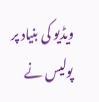ویڈیو کی بنیاد پر پولیس نے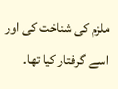ملزم کی شناخت کی اور اسے گرفتار کیا تھا۔